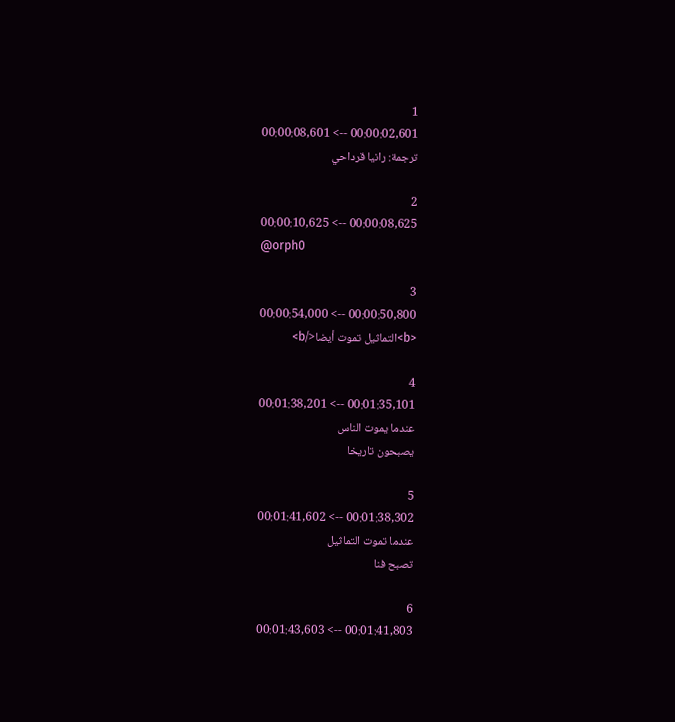1
00:00:02,601 --> 00:00:08,601
ترجمة: رانيا قرداحي

2
00:00:08,625 --> 00:00:10,625
@orph0

3
00:00:50,800 --> 00:00:54,000
<b>التماثيل تموت أيضا</b>

4
00:01:35,101 --> 00:01:38,201
عندما يموت الناس
يصبحون تاريخا

5
00:01:38,302 --> 00:01:41,602
عندما تموت التماثيل
تصبح فنا

6
00:01:41,803 --> 00:01:43,603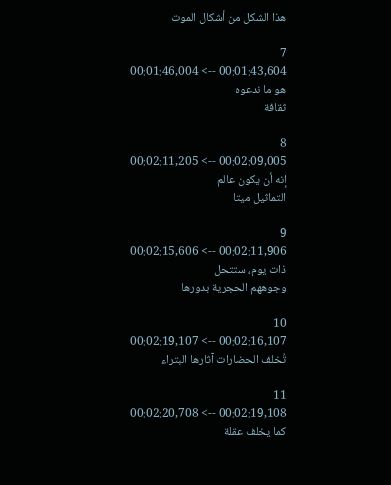هذا الشكل من أشكال الموت

7
00:01:43,604 --> 00:01:46,004
هو ما ندعوه
ثقافة

8
00:02:09,005 --> 00:02:11,205
إنه أن يكون عالم
التماثيل ميتا

9
00:02:11,906 --> 00:02:15,606
ذات يوم، ستتحل
وجوههم الحجرية بدورها

10
00:02:16,107 --> 00:02:19,107
تُخلف الحضارات آثارها البتراء

11
00:02:19,108 --> 00:02:20,708
كما يخلف عقلة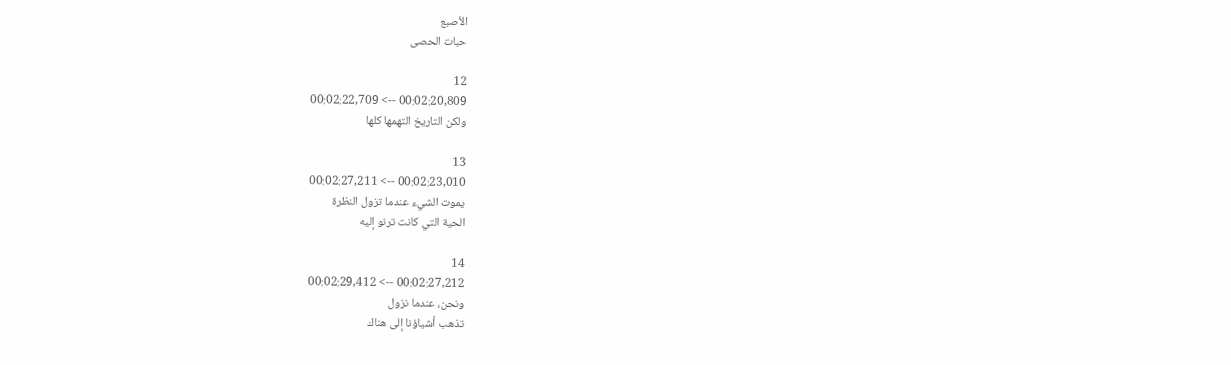الأصبع
حبات الحصى

12
00:02:20,809 --> 00:02:22,709
ولكن التاريخ التهمها كلها

13
00:02:23,010 --> 00:02:27,211
يموت الشيء عندما تزول النظرة
الحية التي كانت ترنو إليه

14
00:02:27,212 --> 00:02:29,412
ونحن، عندما نزول
تذهب أشياؤنا إلى هناك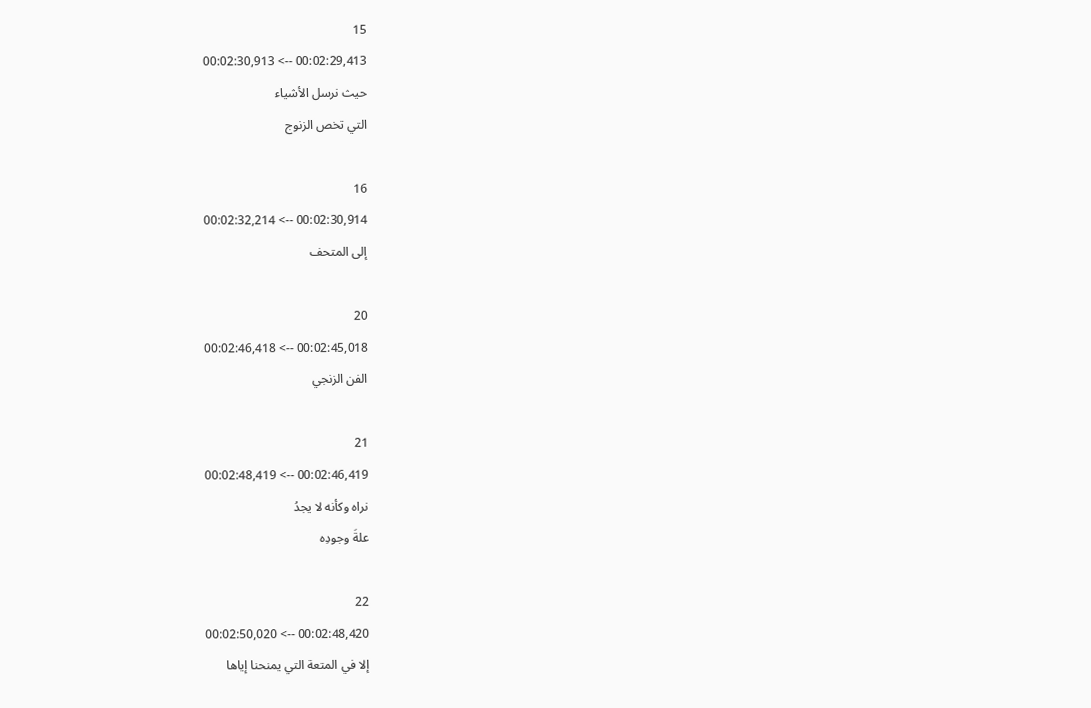15
00:02:29,413 --> 00:02:30,913
حيث نرسل الأشياء
التي تخص الزنوج

16
00:02:30,914 --> 00:02:32,214
إلى المتحف

20
00:02:45,018 --> 00:02:46,418
الفن الزنجي

21
00:02:46,419 --> 00:02:48,419
نراه وكأنه لا يجدُ
علةَ وجودِه

22
00:02:48,420 --> 00:02:50,020
إلا في المتعة التي يمنحنا إياها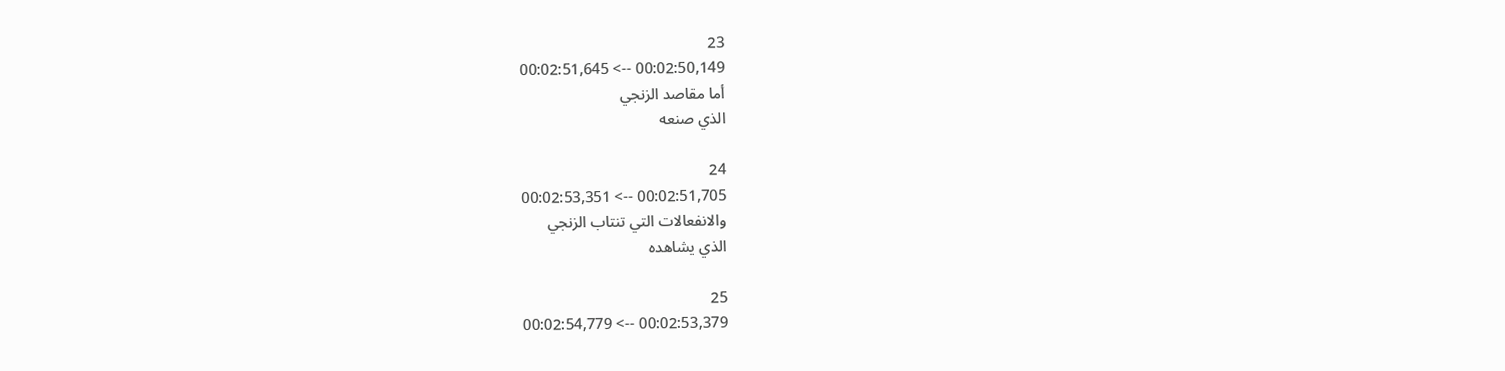23
00:02:50,149 --> 00:02:51,645
أما مقاصد الزنجي
الذي صنعه

24
00:02:51,705 --> 00:02:53,351
والانفعالات التي تنتاب الزنجي
الذي يشاهده

25
00:02:53,379 --> 00:02:54,779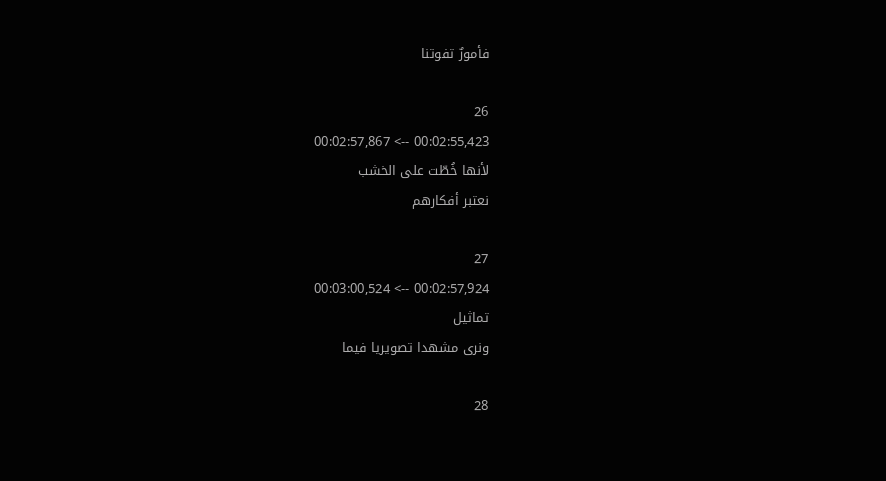فأمورٌ تفوتنا

26
00:02:55,423 --> 00:02:57,867
لأنها خُطّت على الخشب
نعتبر أفكارهم

27
00:02:57,924 --> 00:03:00,524
تماثيل
ونرى مشهدا تصويريا فيما

28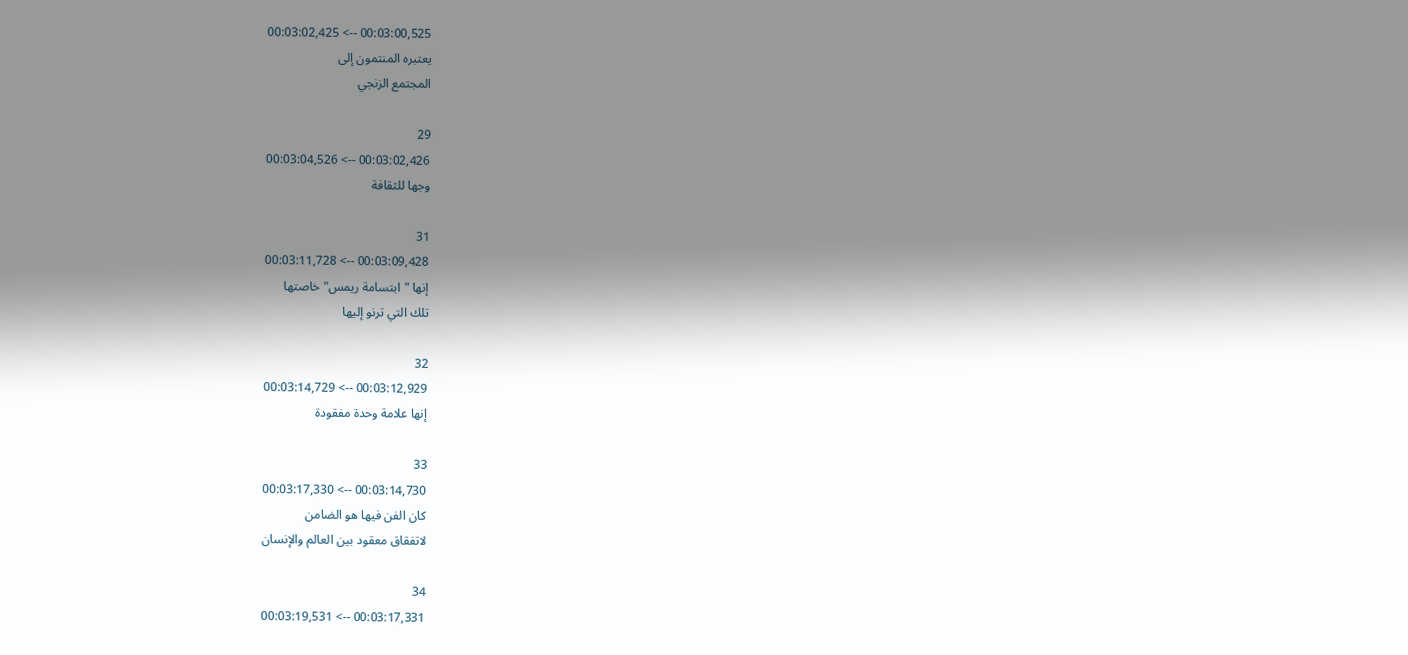00:03:00,525 --> 00:03:02,425
يعتبره المنتمون إلى
المجتمع الزنجي

29
00:03:02,426 --> 00:03:04,526
وجها للثقافة

31
00:03:09,428 --> 00:03:11,728
إنها "ابتسامة ريمس" خاصتها
تلك التي ترنو إليها

32
00:03:12,929 --> 00:03:14,729
إنها علامة وحدة مفقودة

33
00:03:14,730 --> 00:03:17,330
كان الفن فيها هو الضامن
لاتفقاق معقود بين العالم والإنسان

34
00:03:17,331 --> 00:03:19,531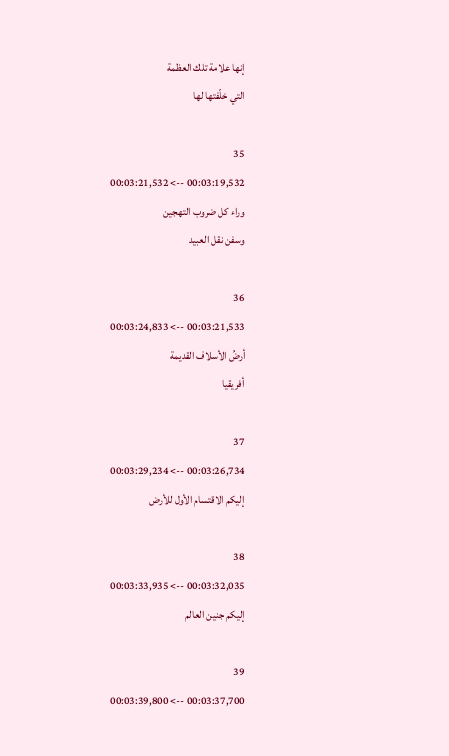إنها علامة تلك العظمة
التي خلّفتها لها

35
00:03:19,532 --> 00:03:21,532
وراء كل ضروب التهجين
وسفن نقل العبيد

36
00:03:21,533 --> 00:03:24,833
أرضُ الأسلاف القديمة
أفريقيا

37
00:03:26,734 --> 00:03:29,234
إليكم الاقتسام الأول للأرض

38
00:03:32,035 --> 00:03:33,935
إليكم جنين العالم

39
00:03:37,700 --> 00:03:39,800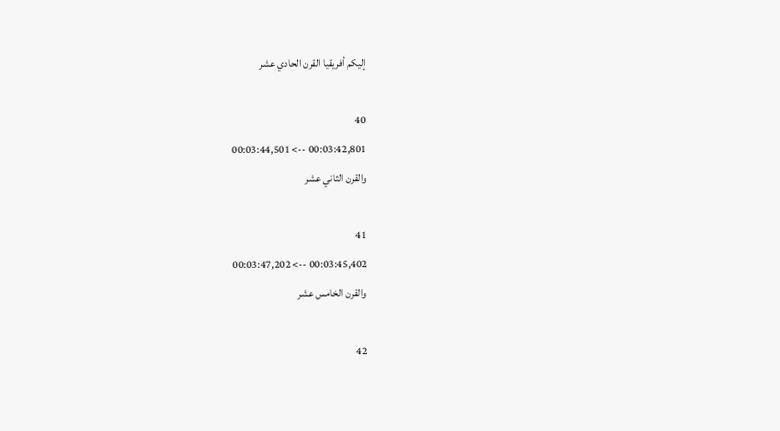إليكم أفريقيا القرن الحادي عشر

40
00:03:42,801 --> 00:03:44,501
والقرن الثاني عشر

41
00:03:45,402 --> 00:03:47,202
والقرن الخامس عشر

42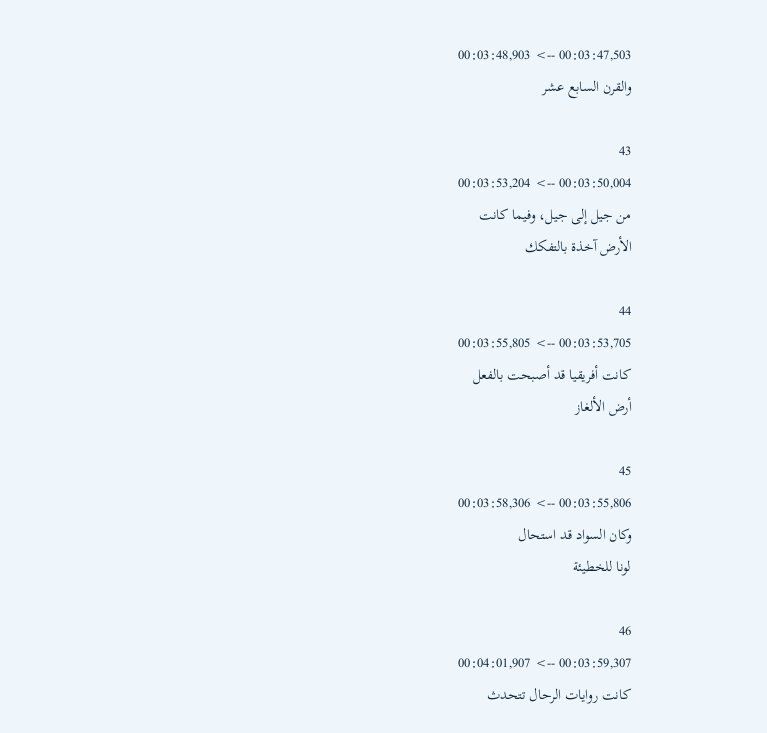00:03:47,503 --> 00:03:48,903
والقرن السابع عشر

43
00:03:50,004 --> 00:03:53,204
من جيل إلى جيل، وفيما كانت
الأرض آخذة بالتفكك

44
00:03:53,705 --> 00:03:55,805
كانت أفريقيا قد أصبحت بالفعل
أرض الألغاز

45
00:03:55,806 --> 00:03:58,306
وكان السواد قد استحال
لونا للخطيئة

46
00:03:59,307 --> 00:04:01,907
كانت روايات الرحال تتحدث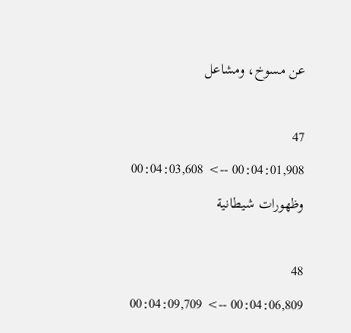عن مسوخ، ومشاعل

47
00:04:01,908 --> 00:04:03,608
وظهورات شيطانية

48
00:04:06,809 --> 00:04:09,709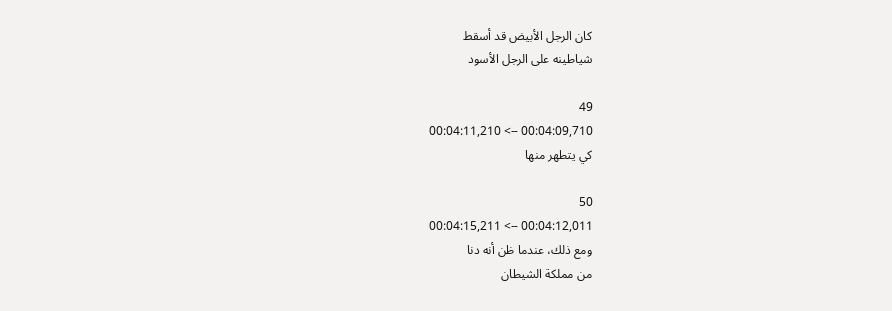كان الرجل الأبيض قد أسقط
شياطينه على الرجل الأسود

49
00:04:09,710 --> 00:04:11,210
كي يتطهر منها

50
00:04:12,011 --> 00:04:15,211
ومع ذلك، عندما ظن أنه دنا
من مملكة الشيطان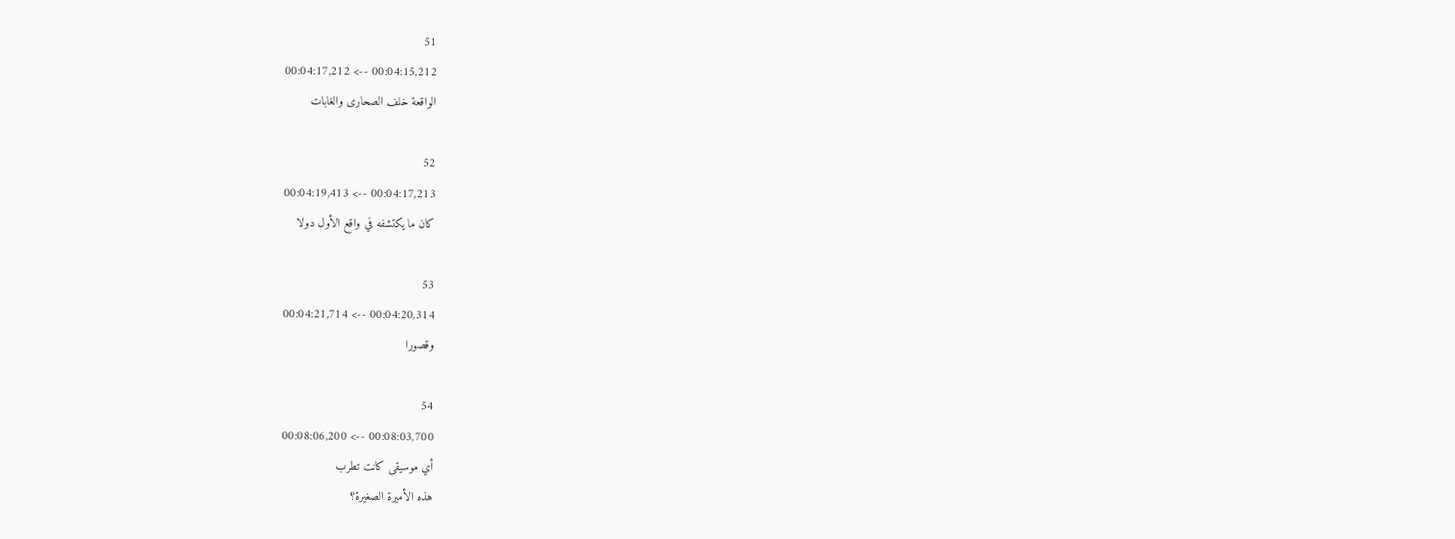51
00:04:15,212 --> 00:04:17,212
الواقعة خلف الصحارى والغابات

52
00:04:17,213 --> 00:04:19,413
كان ما يكتشفه في واقع الأول دولا

53
00:04:20,314 --> 00:04:21,714
وقصورا

54
00:08:03,700 --> 00:08:06,200
أي موسيقى كانت تطرب
هذه الأميرة الصغيرة؟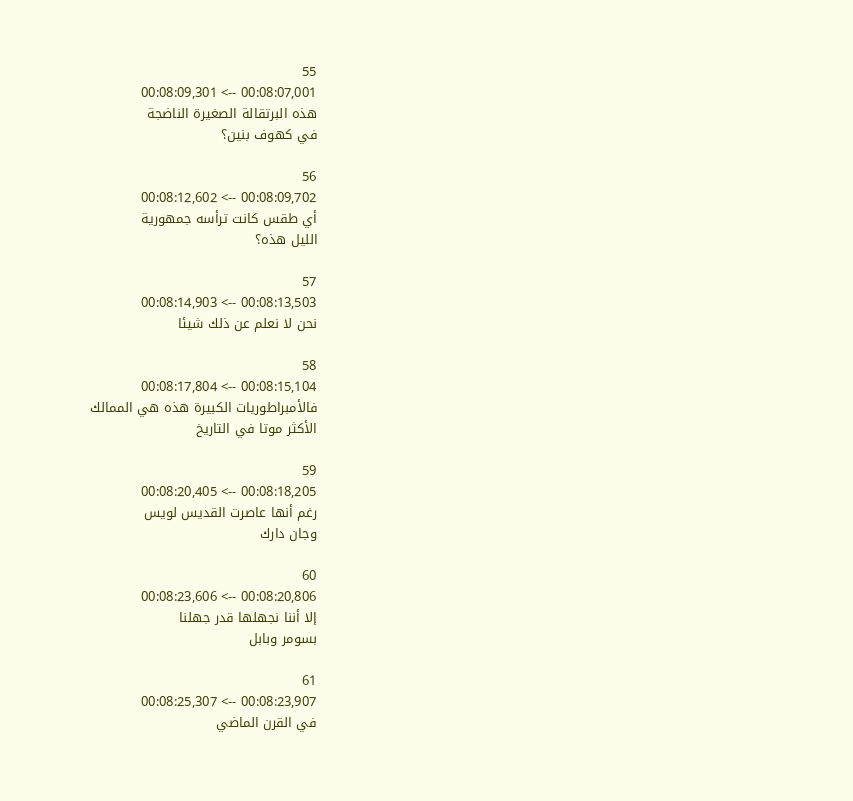55
00:08:07,001 --> 00:08:09,301
هذه البرتقالة الصغيرة الناضجة
في كهوف بنين؟

56
00:08:09,702 --> 00:08:12,602
أي طقس كانت ترأسه جمهورية
الليل هذه؟

57
00:08:13,503 --> 00:08:14,903
نحن لا نعلم عن ذلك شيئا

58
00:08:15,104 --> 00:08:17,804
فالأمبراطوريات الكبيرة هذه هي الممالك
الأكثر موتا في التاريخ

59
00:08:18,205 --> 00:08:20,405
رغم أنها عاصرت القديس لويس
وجان دارك

60
00:08:20,806 --> 00:08:23,606
إلا أننا نجهلها قدر جهلنا
بسومر وبابل

61
00:08:23,907 --> 00:08:25,307
في القرن الماضي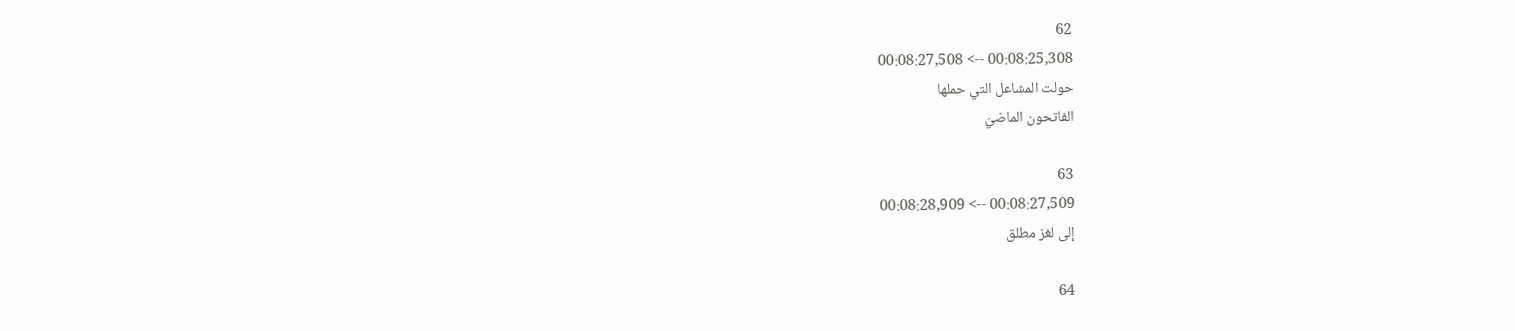62
00:08:25,308 --> 00:08:27,508
حولت المشاعل التي حملها
الفاتحون الماضيَ

63
00:08:27,509 --> 00:08:28,909
إلى لغز مطلق

64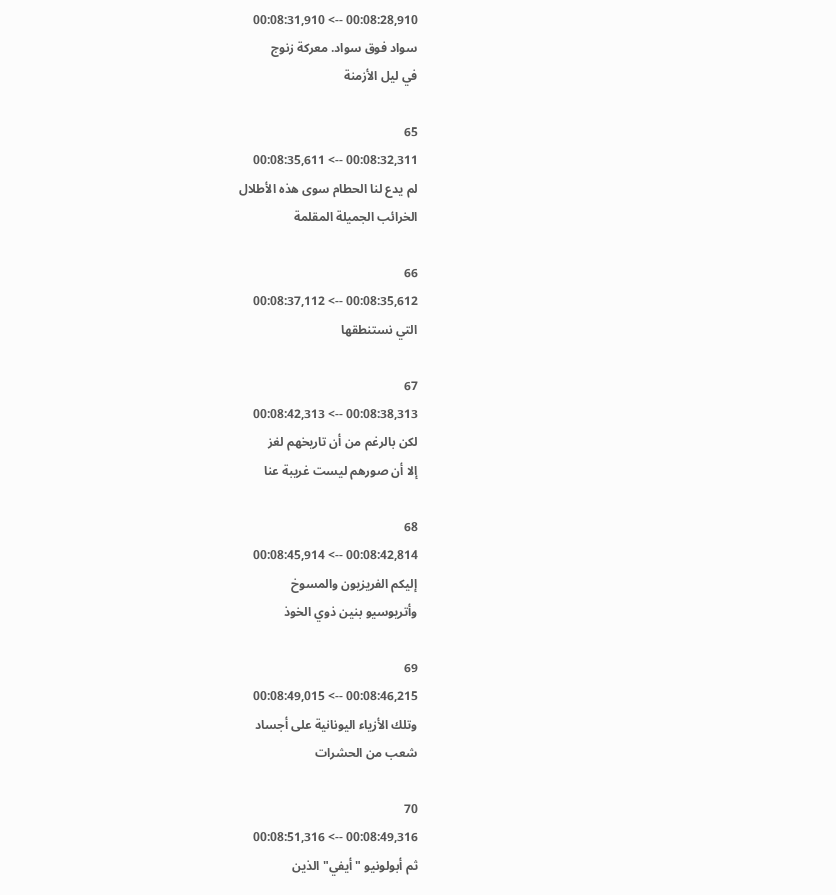00:08:28,910 --> 00:08:31,910
سواد فوق سواد. معركة زنوج
في ليل الأزمنة

65
00:08:32,311 --> 00:08:35,611
لم يدع لنا الحطام سوى هذه الأطلال
الخرائب الجميلة المقلمة

66
00:08:35,612 --> 00:08:37,112
التي نستنطقها

67
00:08:38,313 --> 00:08:42,313
لكن بالرغم من أن تاريخهم لغز
إلا أن صورهم ليست غريبة عنا

68
00:08:42,814 --> 00:08:45,914
إليكم الفريزيون والمسوخ
وأتريوسيو بنين ذوي الخوذ

69
00:08:46,215 --> 00:08:49,015
وتلك الأزياء اليونانية على أجساد
شعب من الحشرات

70
00:08:49,316 --> 00:08:51,316
ثم أبولونيو "أيفي" الذين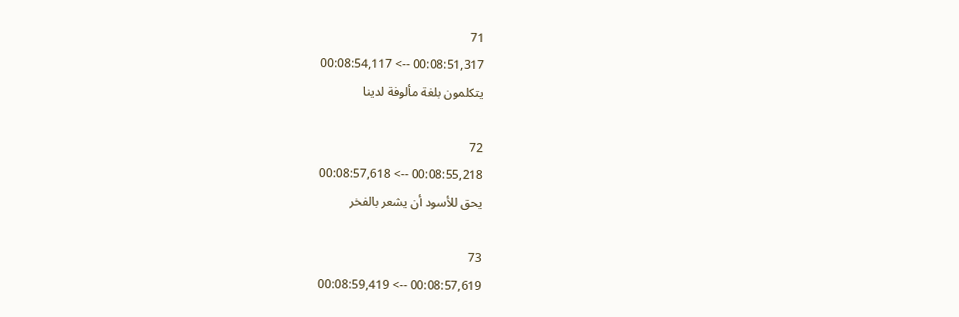71
00:08:51,317 --> 00:08:54,117
يتكلمون بلغة مألوفة لدينا

72
00:08:55,218 --> 00:08:57,618
يحق للأسود أن يشعر بالفخر

73
00:08:57,619 --> 00:08:59,419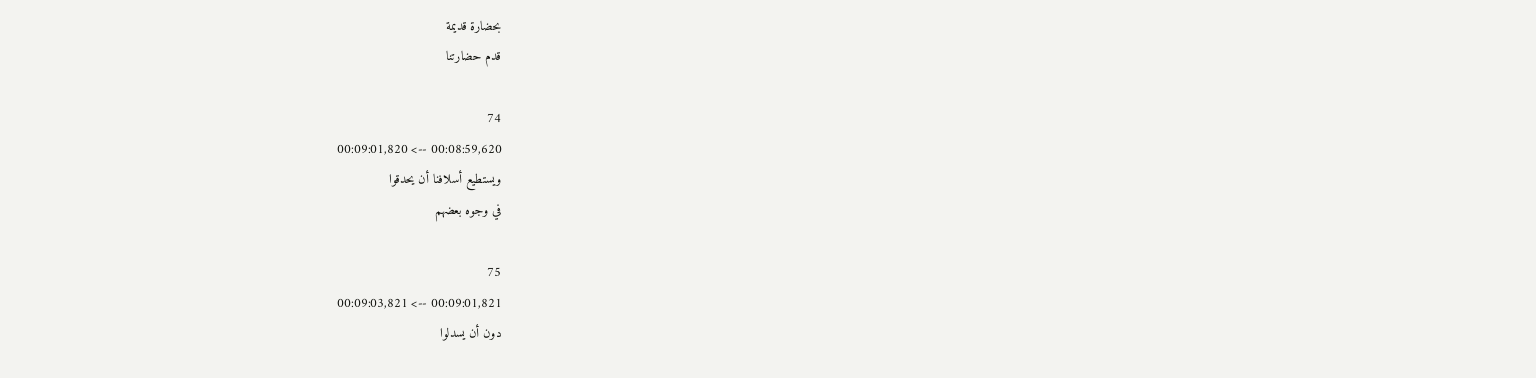بحضارة قديمة
قدم حضارتنا

74
00:08:59,620 --> 00:09:01,820
ويستطيع أسلافنا أن يحدقوا
في وجوه بعضهم

75
00:09:01,821 --> 00:09:03,821
دون أن يسدلوا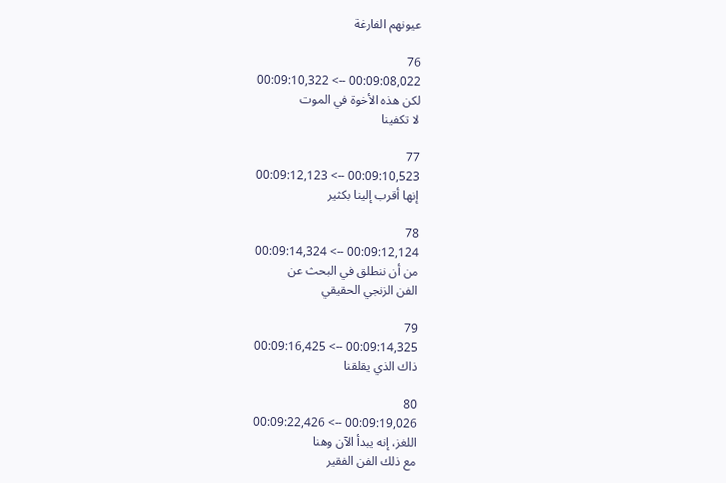عيونهم الفارغة

76
00:09:08,022 --> 00:09:10,322
لكن هذه الأخوة في الموت
لا تكفينا

77
00:09:10,523 --> 00:09:12,123
إنها أقرب إلينا بكثير

78
00:09:12,124 --> 00:09:14,324
من أن ننطلق في البحث عن
الفن الزنجي الحقيقي

79
00:09:14,325 --> 00:09:16,425
ذاك الذي يقلقنا

80
00:09:19,026 --> 00:09:22,426
اللغز، إنه يبدأ الآن وهنا
مع ذلك الفن الفقير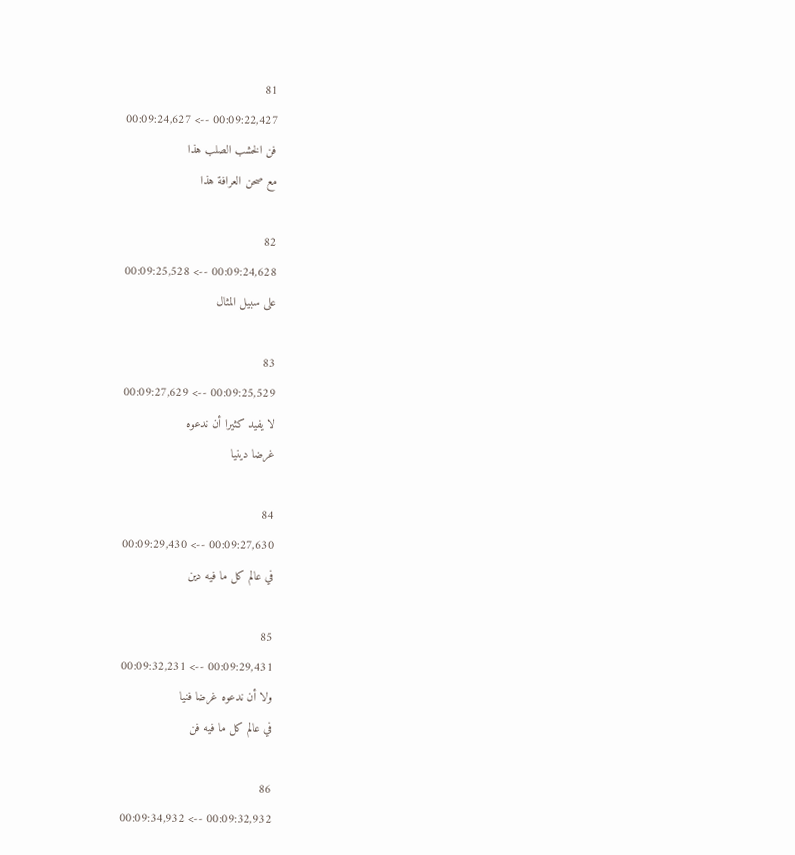81
00:09:22,427 --> 00:09:24,627
فن الخشب الصلب هذا
مع صحن العرافة هذا

82
00:09:24,628 --> 00:09:25,528
على سبيل المثال

83
00:09:25,529 --> 00:09:27,629
لا يفيد كثيرا أن ندعوه
غرضا دينيا

84
00:09:27,630 --> 00:09:29,430
في عالم كل ما فيه دين

85
00:09:29,431 --> 00:09:32,231
ولا أن ندعوه غرضا فنيا
في عالم كل ما فيه فن

86
00:09:32,932 --> 00:09:34,932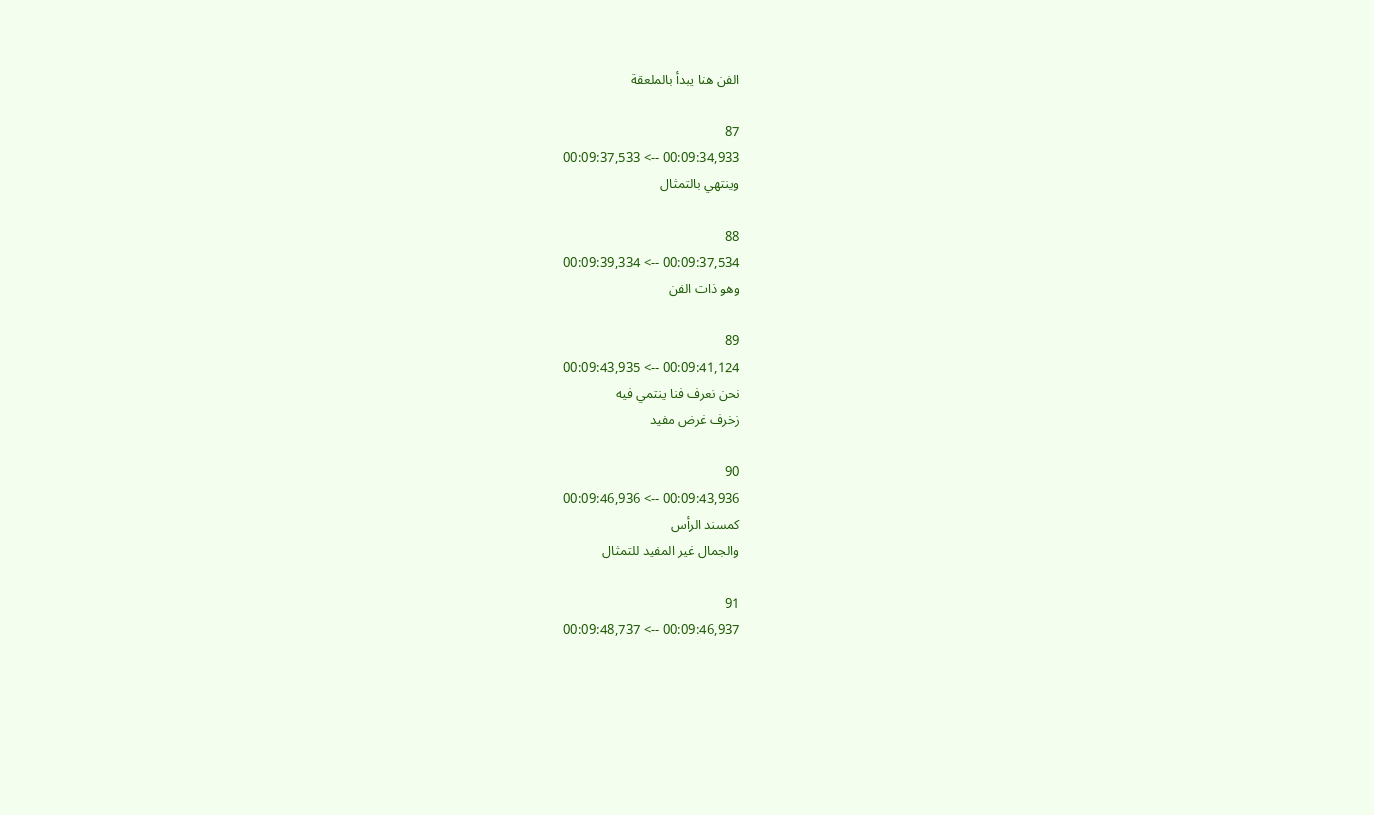الفن هنا يبدأ بالملعقة

87
00:09:34,933 --> 00:09:37,533
وينتهي بالتمثال

88
00:09:37,534 --> 00:09:39,334
وهو ذات الفن

89
00:09:41,124 --> 00:09:43,935
نحن نعرف فنا ينتمي فيه
زخرف غرض مفيد

90
00:09:43,936 --> 00:09:46,936
كمسند الرأس
والجمال غير المفيد للتمثال

91
00:09:46,937 --> 00:09:48,737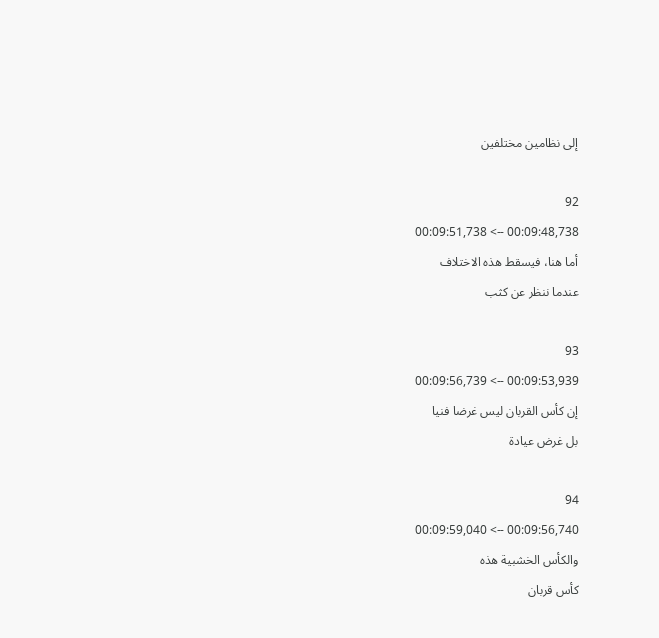إلى نظامين مختلفين

92
00:09:48,738 --> 00:09:51,738
أما هنا، فيسقط هذه الاختلاف
عندما ننظر عن كثب

93
00:09:53,939 --> 00:09:56,739
إن كأس القربان ليس غرضا فنيا
بل غرض عيادة

94
00:09:56,740 --> 00:09:59,040
والكأس الخشبية هذه
كأس قربان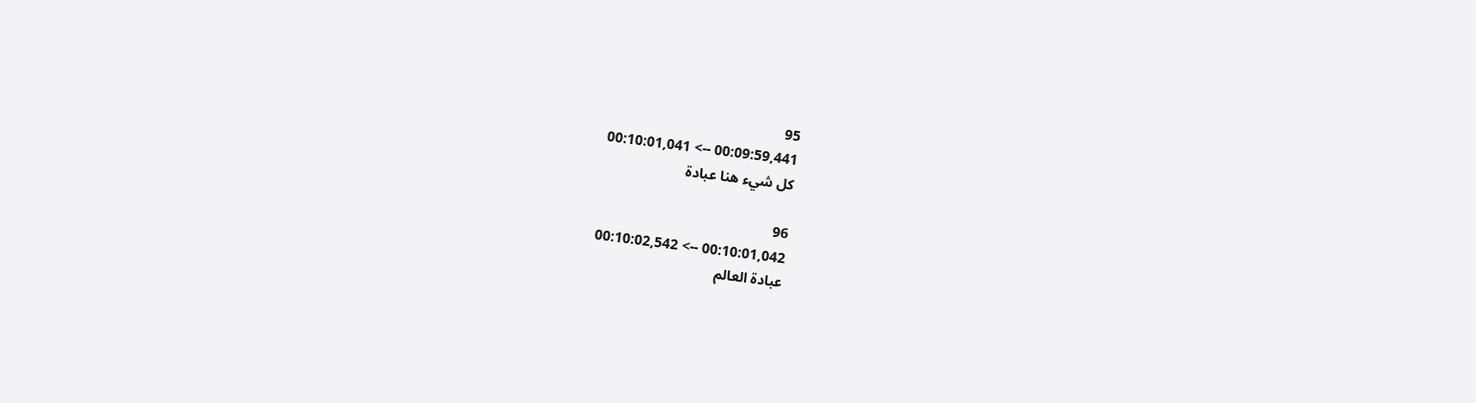95
00:09:59,441 --> 00:10:01,041
كل شيء هنا عبادة

96
00:10:01,042 --> 00:10:02,542
عبادة العالم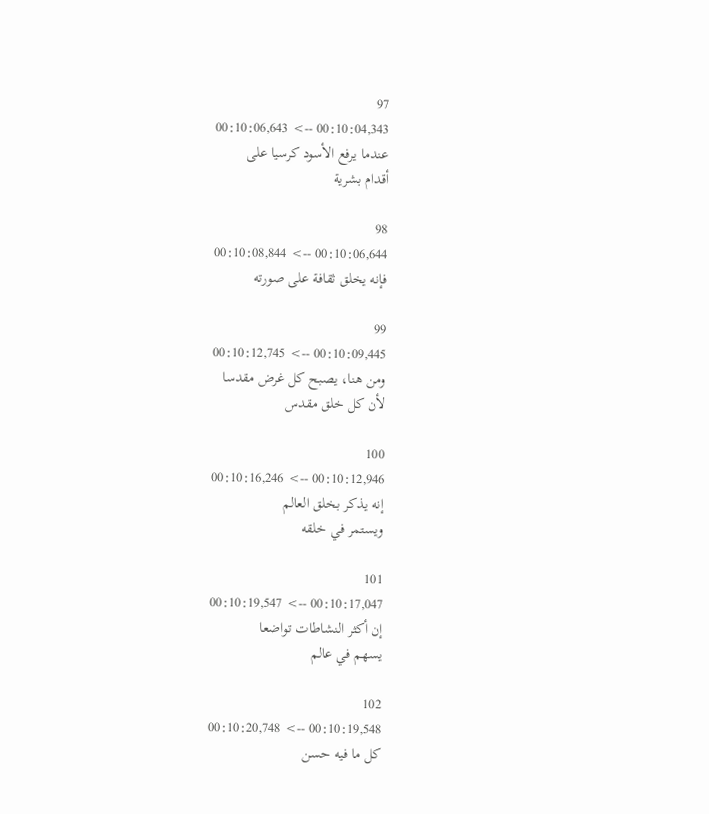97
00:10:04,343 --> 00:10:06,643
عندما يرفع الأسود كرسيا على
أقدام بشرية

98
00:10:06,644 --> 00:10:08,844
فإنه يخلق ثقافة على صورته

99
00:10:09,445 --> 00:10:12,745
ومن هنا، يصبح كل غرض مقدسا
لأن كل خلق مقدس

100
00:10:12,946 --> 00:10:16,246
إنه يذكر بخلق العالم
ويستمر في خلقه

101
00:10:17,047 --> 00:10:19,547
إن أكثر النشاطات تواضعا
يسهم في عالم

102
00:10:19,548 --> 00:10:20,748
كل ما فيه حسن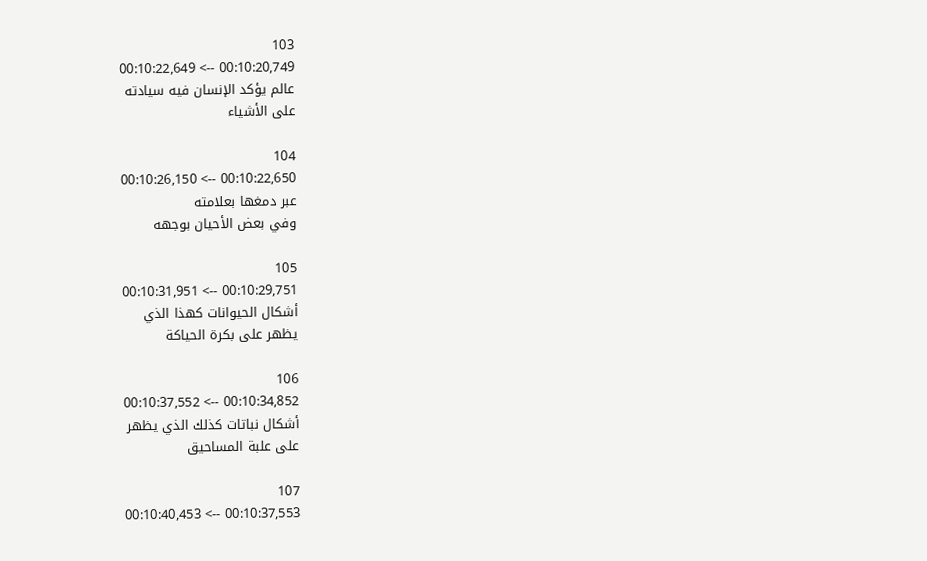103
00:10:20,749 --> 00:10:22,649
عالم يؤكد الإنسان فيه سيادته
على الأشياء

104
00:10:22,650 --> 00:10:26,150
عبر دمغها بعلامته
وفي بعض الأحيان بوجهه

105
00:10:29,751 --> 00:10:31,951
أشكال الحيوانات كهذا الذي
يظهر على بكرة الحياكة

106
00:10:34,852 --> 00:10:37,552
أشكال نباتات كذلك الذي يظهر
على علبة المساحيق

107
00:10:37,553 --> 00:10:40,453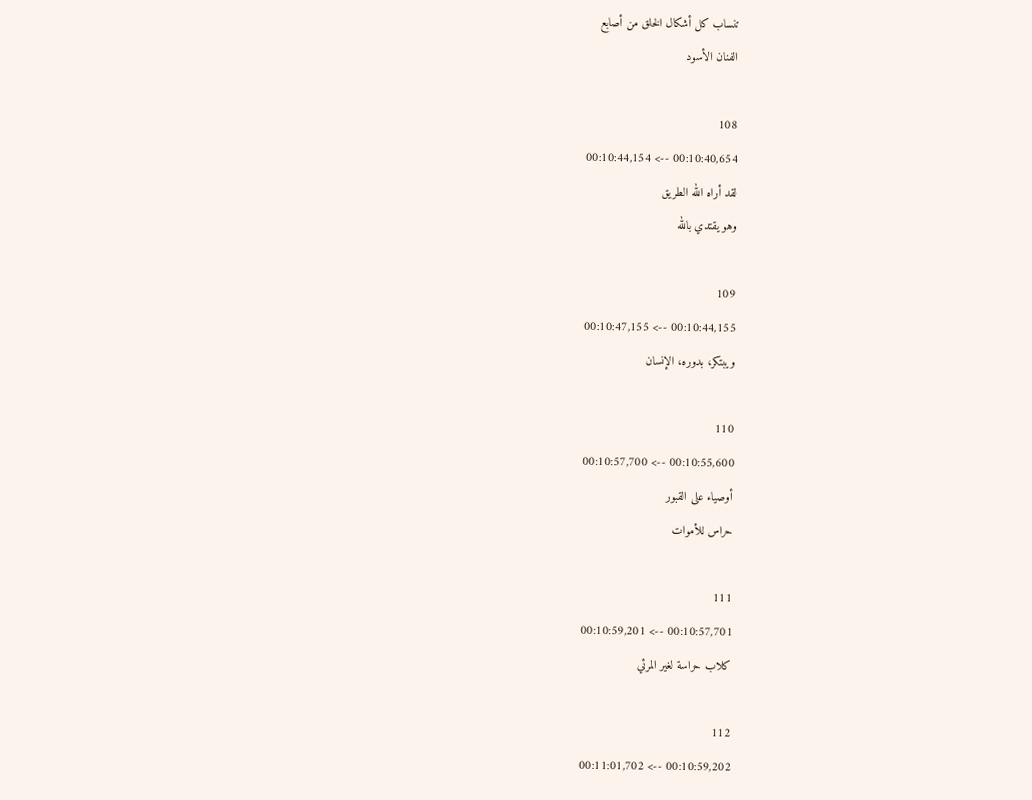تنساب كل أشكال الخلق من أصابع
الفنان الأسود

108
00:10:40,654 --> 00:10:44,154
لقد أراه الله الطريق
وهو يقتدي بالله

109
00:10:44,155 --> 00:10:47,155
ويبتكر، بدوره، الإنسان

110
00:10:55,600 --> 00:10:57,700
أوصياء على القبور
حراس للأموات

111
00:10:57,701 --> 00:10:59,201
كلاب حراسة لغير المرئي

112
00:10:59,202 --> 00:11:01,702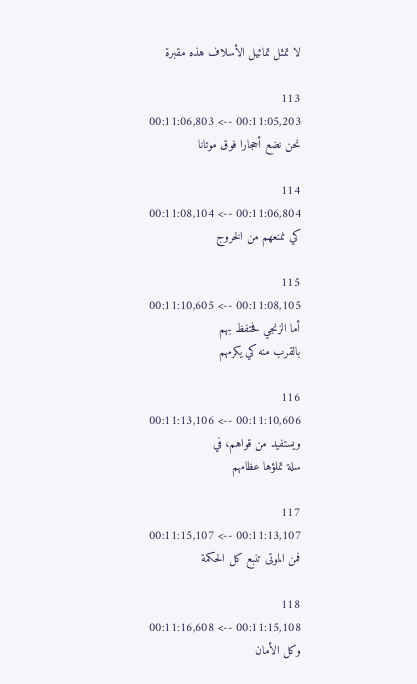لا تمثل تماثيل الأسلاف هذه مقبرة

113
00:11:05,203 --> 00:11:06,803
نحن نضع أحجارا فوق موتانا

114
00:11:06,804 --> 00:11:08,104
كي نمنعهم من الخروج

115
00:11:08,105 --> 00:11:10,605
أما الزنجي فحتفظ بهم
بالقرب منه كي يكرمهم

116
00:11:10,606 --> 00:11:13,106
ويستفيد من قواهم، في
سلة تملؤها عظامهم

117
00:11:13,107 --> 00:11:15,107
فمن الموتى تنبع كل الحكمة

118
00:11:15,108 --> 00:11:16,608
وكل الأمان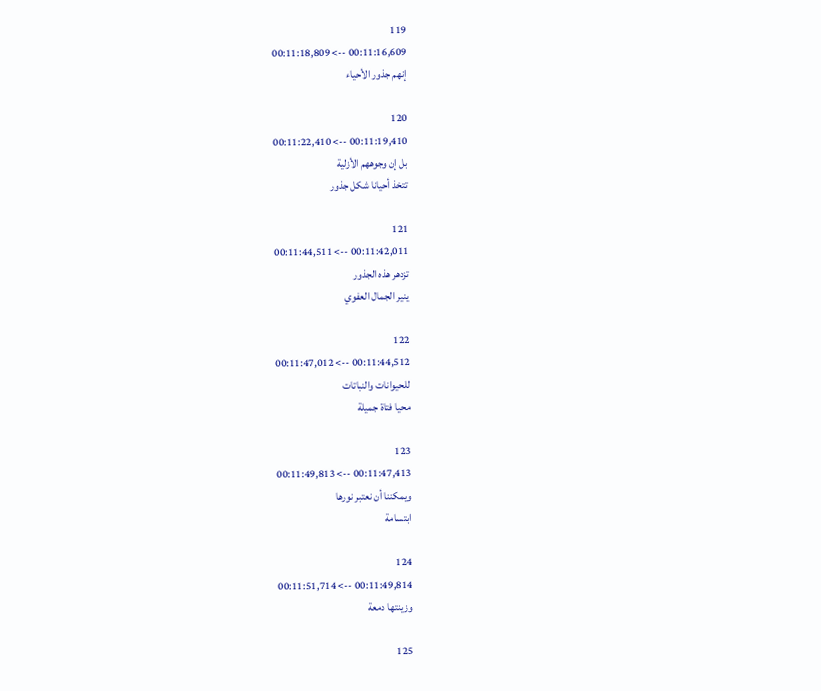119
00:11:16,609 --> 00:11:18,809
إنهم جذور الأحياء

120
00:11:19,410 --> 00:11:22,410
بل إن وجوههم الأزلية
تتخذ أحيانا شكل جذور

121
00:11:42,011 --> 00:11:44,511
تزدهر هذه الجذور
ينير الجمال العفوي

122
00:11:44,512 --> 00:11:47,012
للحيوانات والنباتات
محيا فتاة جميلة

123
00:11:47,413 --> 00:11:49,813
ويمكننا أن نعتبر نورها
ابتسامة

124
00:11:49,814 --> 00:11:51,714
وزينتها دمعة

125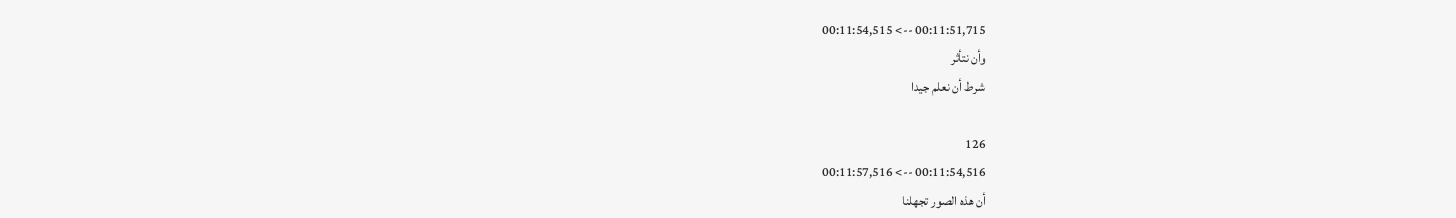00:11:51,715 --> 00:11:54,515
وأن نتأثر
شرط أن نعلم جيدا

126
00:11:54,516 --> 00:11:57,516
أن هذه الصور تجهلنا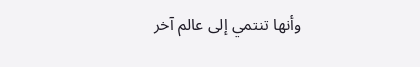وأنها تنتمي إلى عالم آخر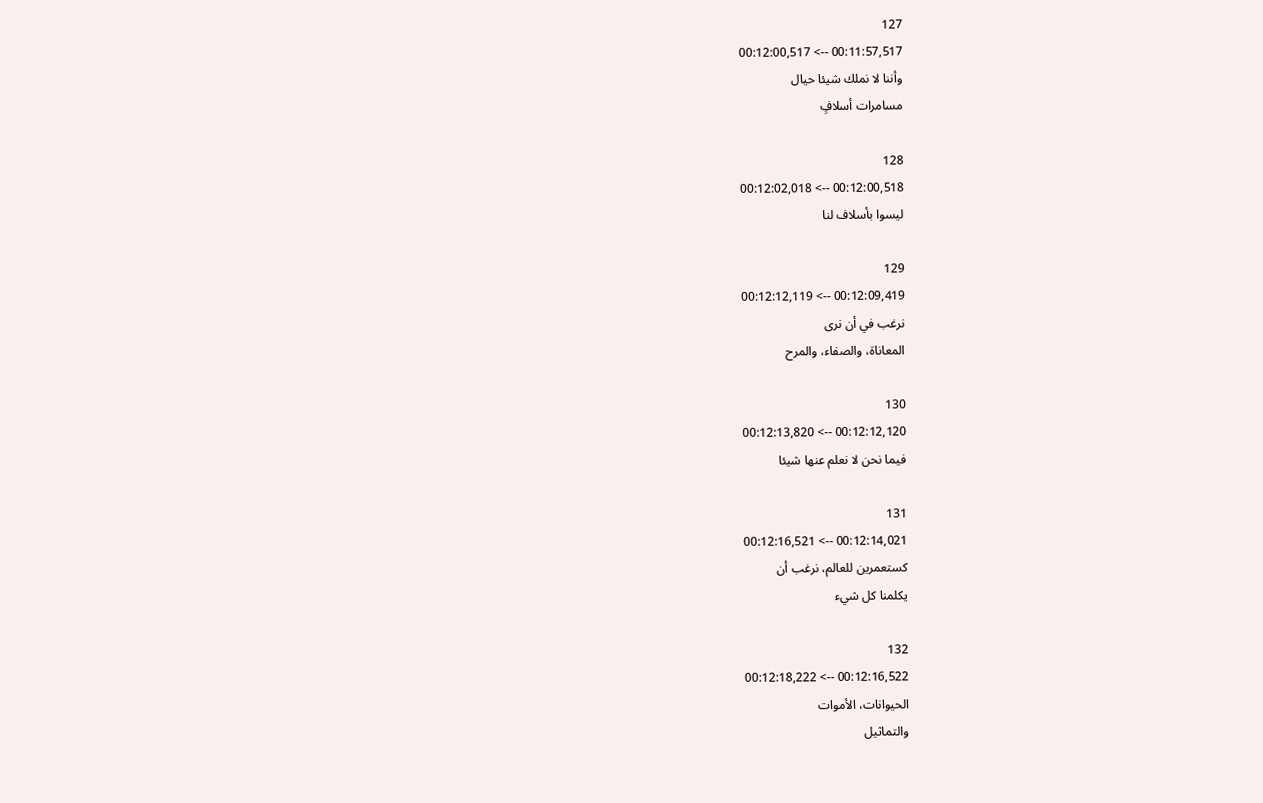127
00:11:57,517 --> 00:12:00,517
وأننا لا نملك شيئا حيال
مسامرات أسلافٍ

128
00:12:00,518 --> 00:12:02,018
ليسوا بأسلاف لنا

129
00:12:09,419 --> 00:12:12,119
نرغب في أن نرى
المعاناة، والصفاء، والمرح

130
00:12:12,120 --> 00:12:13,820
فيما نحن لا نعلم عنها شيئا

131
00:12:14,021 --> 00:12:16,521
كستعمرين للعالم، نرغب أن
يكلمنا كل شيء

132
00:12:16,522 --> 00:12:18,222
الحيوانات، الأموات
والتماثيل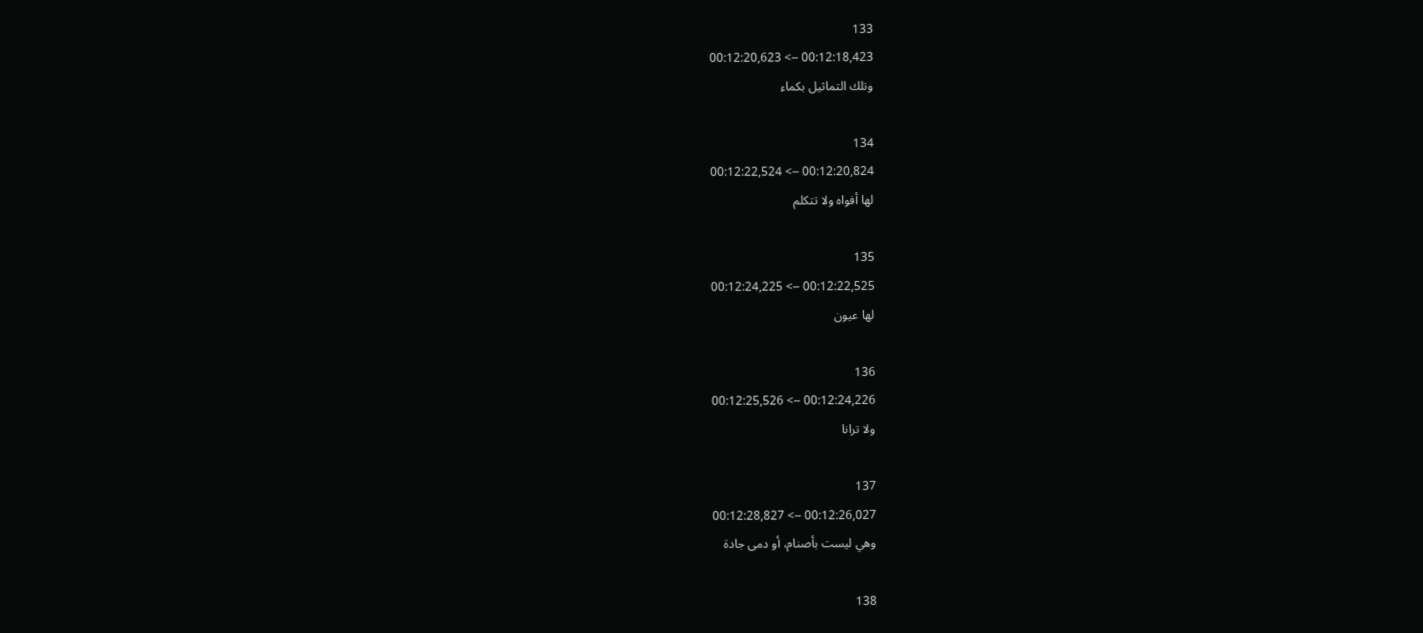133
00:12:18,423 --> 00:12:20,623
وتلك التماثيل بكماء

134
00:12:20,824 --> 00:12:22,524
لها أفواه ولا تتكلم

135
00:12:22,525 --> 00:12:24,225
لها عيون

136
00:12:24,226 --> 00:12:25,526
ولا ترانا

137
00:12:26,027 --> 00:12:28,827
وهي ليست بأصنام، أو دمى جادة

138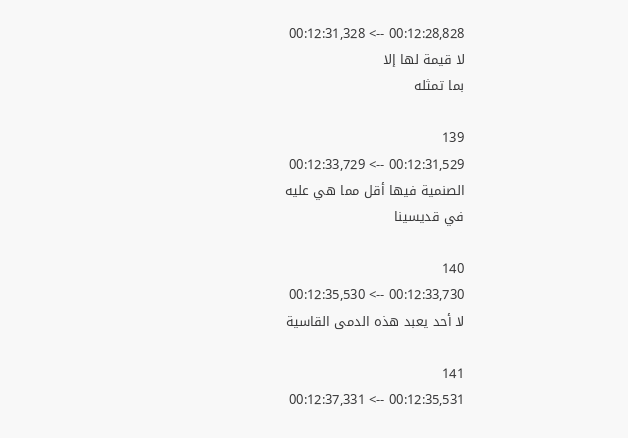00:12:28,828 --> 00:12:31,328
لا قيمة لها إلا
بما تمثله

139
00:12:31,529 --> 00:12:33,729
الصنمية فيها أقل مما هي عليه
في قديسينا

140
00:12:33,730 --> 00:12:35,530
لا أحد يعبد هذه الدمى القاسية

141
00:12:35,531 --> 00:12:37,331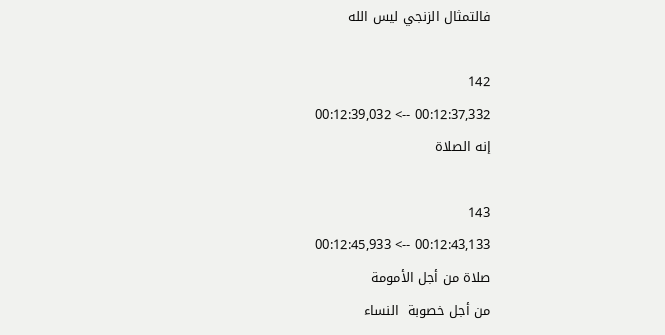فالتمثال الزنجي ليس الله

142
00:12:37,332 --> 00:12:39,032
إنه الصلاة

143
00:12:43,133 --> 00:12:45,933
صلاة من أجل الأمومة
من أجل خصوبة  النساء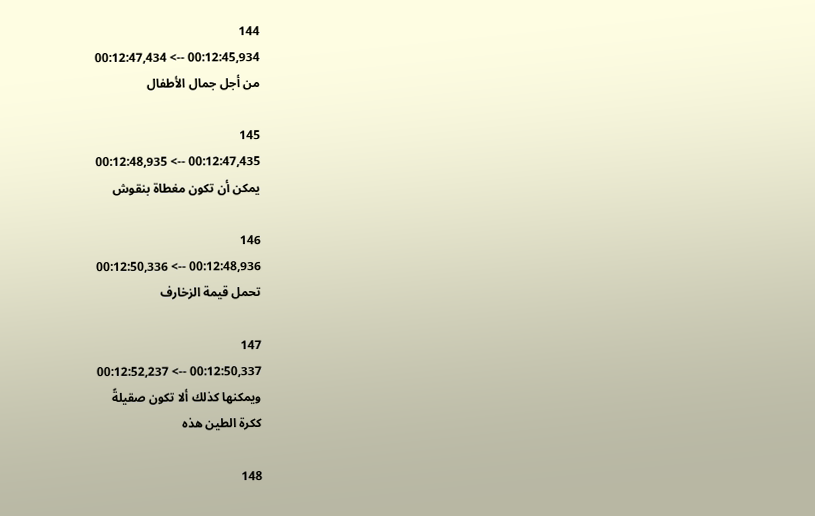144
00:12:45,934 --> 00:12:47,434
من أجل جمال الأطفال

145
00:12:47,435 --> 00:12:48,935
يمكن أن تكون مغطاة بنقوش

146
00:12:48,936 --> 00:12:50,336
تحمل قيمة الزخارف

147
00:12:50,337 --> 00:12:52,237
ويمكنها كذلك ألا تكون صقيلةً
ككرة الطين هذه

148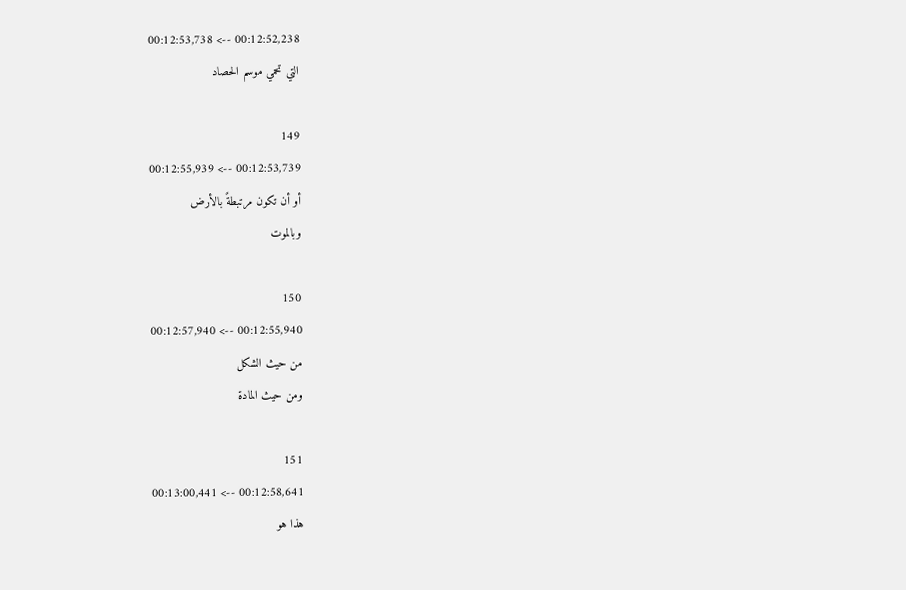00:12:52,238 --> 00:12:53,738
التي تحمي موسم الحصاد

149
00:12:53,739 --> 00:12:55,939
أو أن تكون مرتبطةً بالأرض
وبالموت

150
00:12:55,940 --> 00:12:57,940
من حيث الشكل
ومن حيث المادة

151
00:12:58,641 --> 00:13:00,441
هذا هو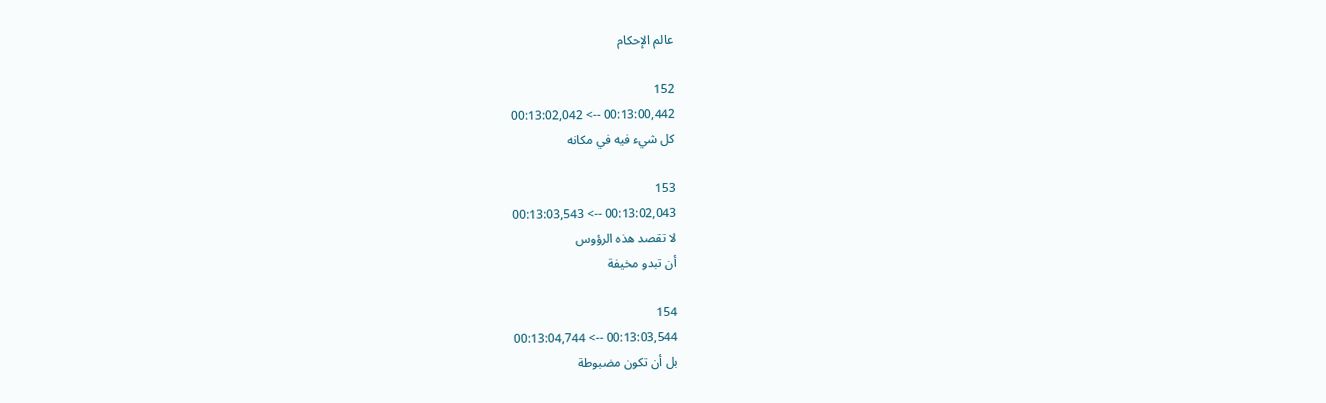عالم الإحكام

152
00:13:00,442 --> 00:13:02,042
كل شيء فيه في مكانه

153
00:13:02,043 --> 00:13:03,543
لا تقصد هذه الرؤوس
أن تبدو مخيفة

154
00:13:03,544 --> 00:13:04,744
بل أن تكون مضبوطة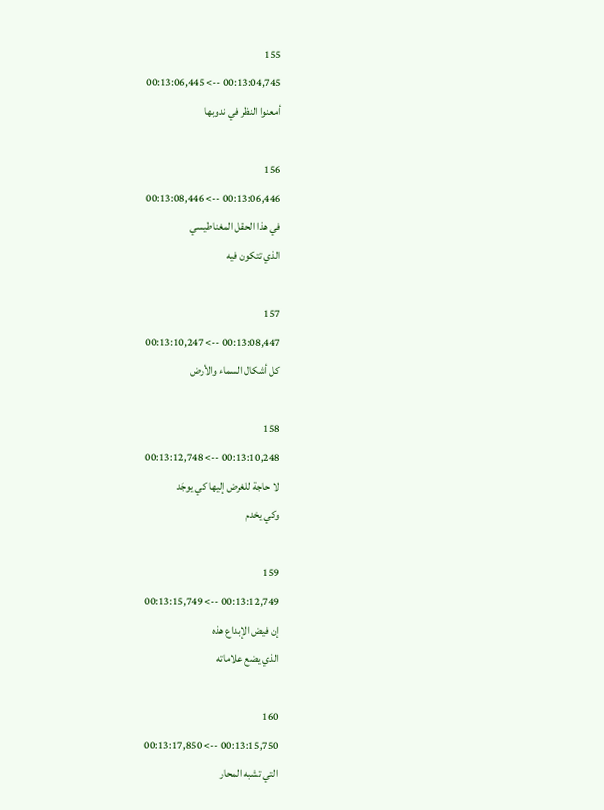155
00:13:04,745 --> 00:13:06,445
أمعنوا النظر في ندوبها

156
00:13:06,446 --> 00:13:08,446
في هذا الحقل المغناطيسي
الذي تتكون فيه

157
00:13:08,447 --> 00:13:10,247
كل أشكال السماء والأرض

158
00:13:10,248 --> 00:13:12,748
لا حاجة للغرض إليها كي يوجَد
وكي يخدم

159
00:13:12,749 --> 00:13:15,749
إن فيض الإبداع هذه
الذي يضع علاماته

160
00:13:15,750 --> 00:13:17,850
التي تشبه المحار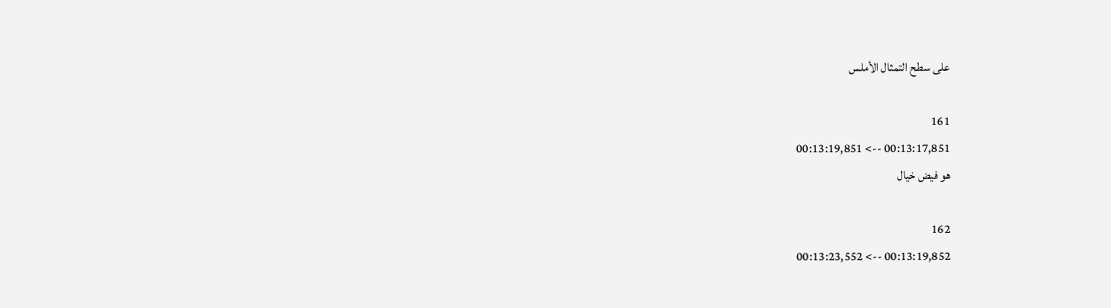على سطح التمثال الأملس

161
00:13:17,851 --> 00:13:19,851
هو فيض خيال

162
00:13:19,852 --> 00:13:23,552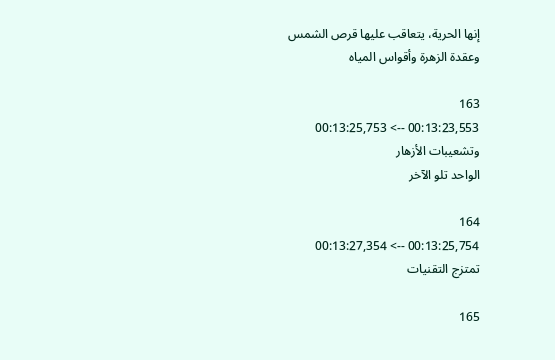إنها الحرية، يتعاقب عليها قرص الشمس
وعقدة الزهرة وأقواس المياه

163
00:13:23,553 --> 00:13:25,753
وتشعيبات الأزهار
الواحد تلو الآخر

164
00:13:25,754 --> 00:13:27,354
تمتزج التقنيات

165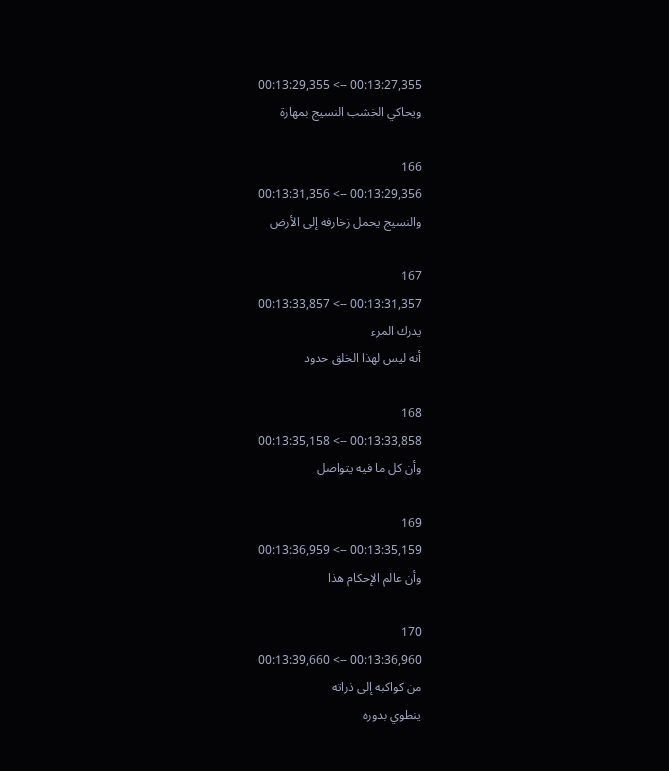00:13:27,355 --> 00:13:29,355
ويحاكي الخشب النسيج بمهارة

166
00:13:29,356 --> 00:13:31,356
والنسيج يحمل زخارفه إلى الأرض

167
00:13:31,357 --> 00:13:33,857
يدرك المرء
أنه ليس لهذا الخلق حدود

168
00:13:33,858 --> 00:13:35,158
وأن كل ما فيه يتواصل

169
00:13:35,159 --> 00:13:36,959
وأن عالم الإحكام هذا

170
00:13:36,960 --> 00:13:39,660
من كواكبه إلى ذراته
ينطوي بدوره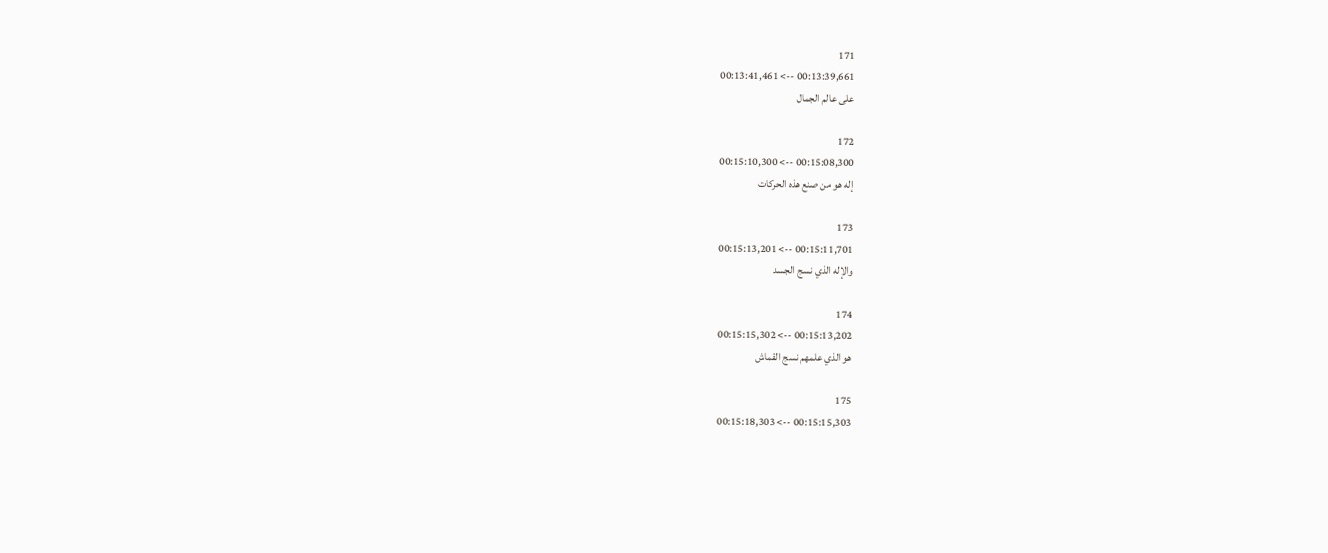171
00:13:39,661 --> 00:13:41,461
على عالم الجمال

172
00:15:08,300 --> 00:15:10,300
إله هو من صنع هذه الحركات

173
00:15:11,701 --> 00:15:13,201
والإله الذي نسج الجسد

174
00:15:13,202 --> 00:15:15,302
هو الذي علمهم نسج القماش

175
00:15:15,303 --> 00:15:18,303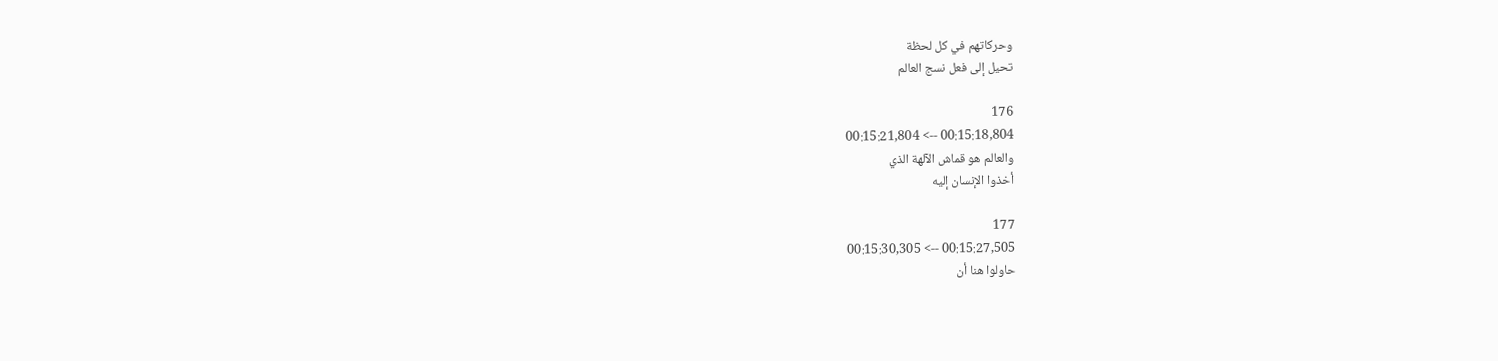وحركاتهم في كل لحظة
تحيل إلى فعل نسج العالم

176
00:15:18,804 --> 00:15:21,804
والعالم هو قماش الآلهة الذي
أخذوا الإنسان إليه

177
00:15:27,505 --> 00:15:30,305
حاولوا هنا أن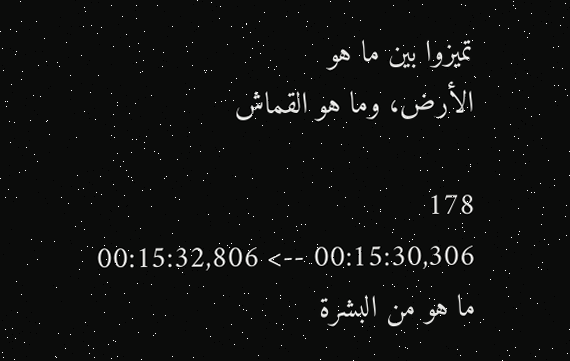تميزوا بين ما هو
الأرض، وما هو القماش

178
00:15:30,306 --> 00:15:32,806
ما هو من البشرة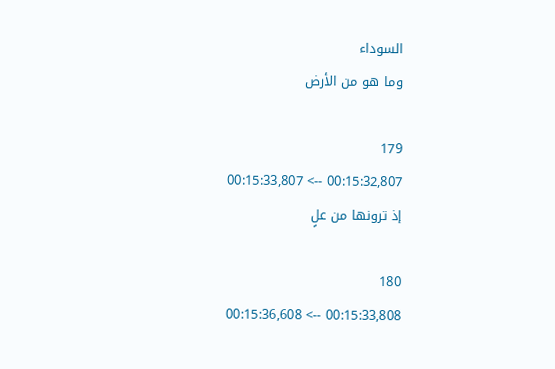السوداء
وما هو من الأرض

179
00:15:32,807 --> 00:15:33,807
إذ ترونها من علٍ

180
00:15:33,808 --> 00:15:36,608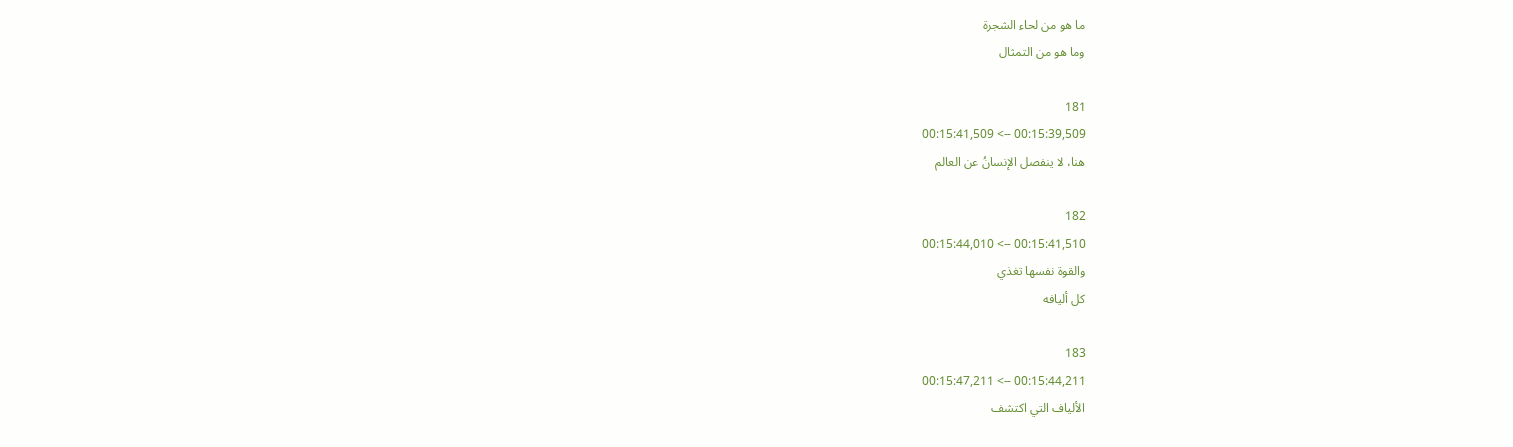ما هو من لحاء الشجرة
وما هو من التمثال

181
00:15:39,509 --> 00:15:41,509
هنا، لا ينفصل الإنسانُ عن العالم

182
00:15:41,510 --> 00:15:44,010
والقوة نفسها تغذي
كل أليافه

183
00:15:44,211 --> 00:15:47,211
الألياف التي اكتشف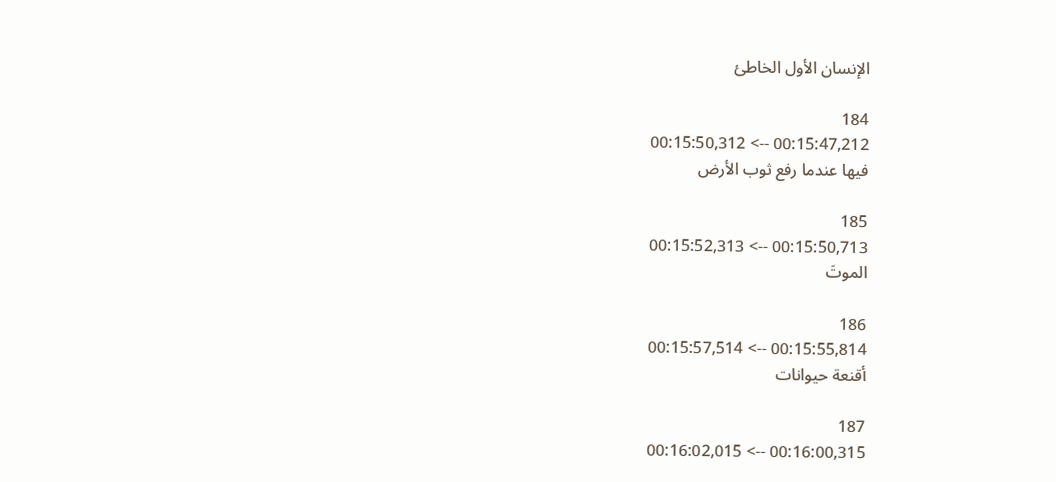الإنسان الأول الخاطئ

184
00:15:47,212 --> 00:15:50,312
فيها عندما رفع ثوب الأرض

185
00:15:50,713 --> 00:15:52,313
الموتَ

186
00:15:55,814 --> 00:15:57,514
أقنعة حيوانات

187
00:16:00,315 --> 00:16:02,015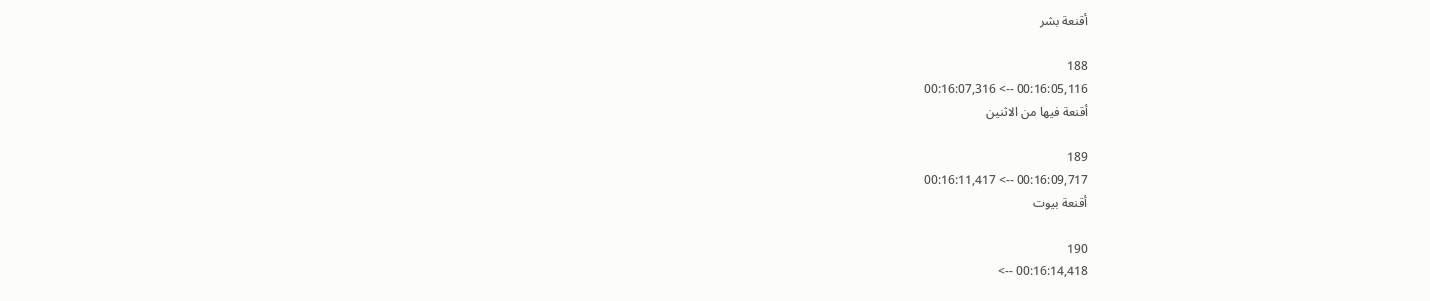أقنعة بشر

188
00:16:05,116 --> 00:16:07,316
أقنعة فيها من الاثنين

189
00:16:09,717 --> 00:16:11,417
أقنعة بيوت

190
00:16:14,418 -->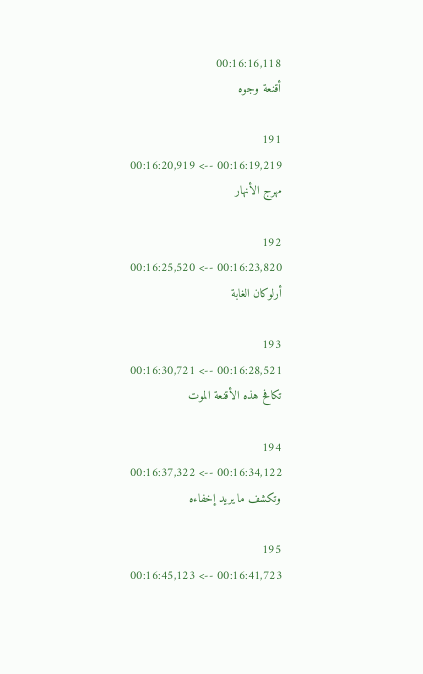00:16:16,118
أقنعة وجوه

191
00:16:19,219 --> 00:16:20,919
مهرج الأنهار

192
00:16:23,820 --> 00:16:25,520
أرلوكان الغابة

193
00:16:28,521 --> 00:16:30,721
تكافح هذه الأقنعة الموت

194
00:16:34,122 --> 00:16:37,322
وتكشف ما يريد إخفاءه

195
00:16:41,723 --> 00:16:45,123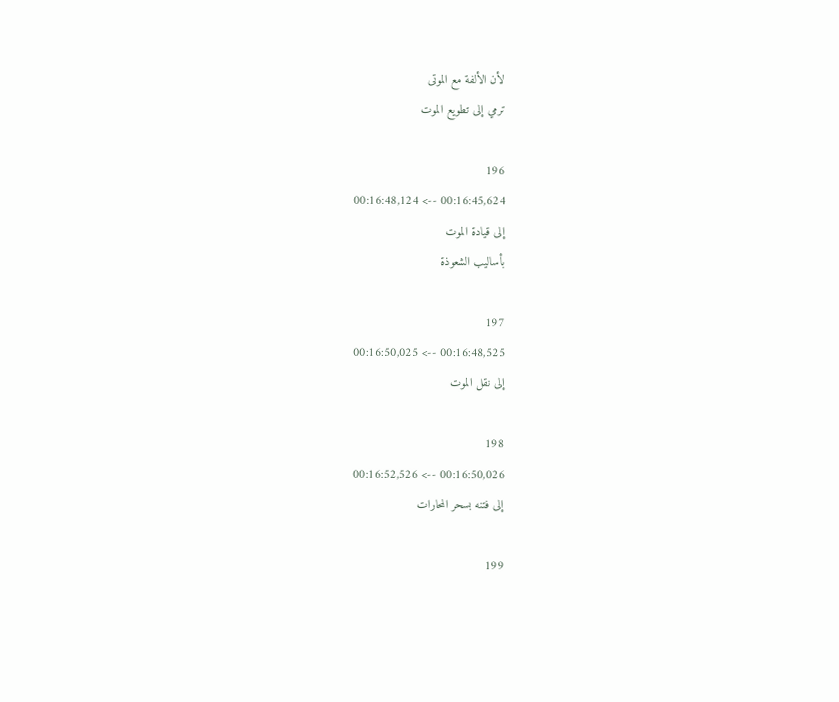لأن الألفة مع الموتى
ترمي إلى تطويع الموت

196
00:16:45,624 --> 00:16:48,124
إلى قيادة الموت
بأساليب الشعوذة

197
00:16:48,525 --> 00:16:50,025
إلى نقل الموت

198
00:16:50,026 --> 00:16:52,526
إلى فتنه بسحر المحارات

199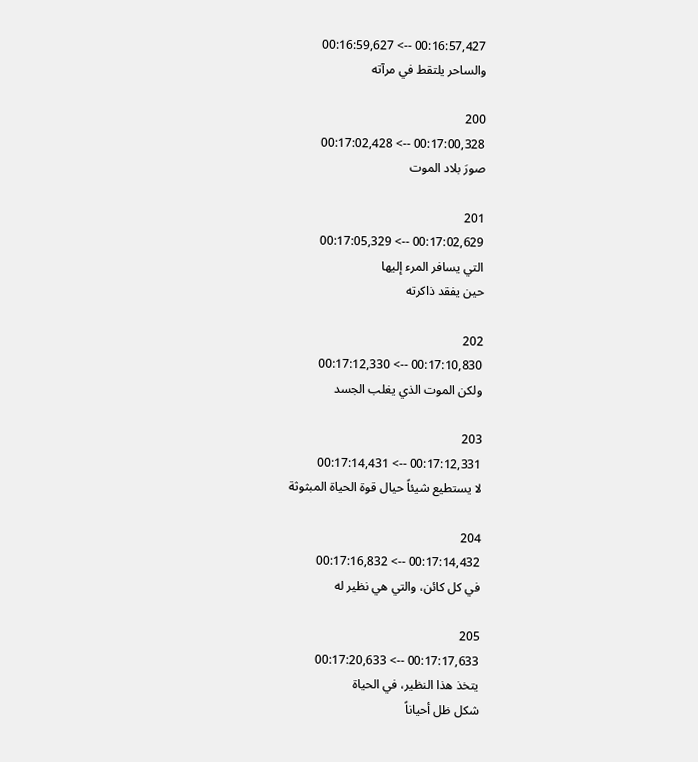00:16:57,427 --> 00:16:59,627
والساحر يلتقط في مرآته

200
00:17:00,328 --> 00:17:02,428
صورَ بلاد الموت

201
00:17:02,629 --> 00:17:05,329
التي يسافر المرء إليها
حين يفقد ذاكرته

202
00:17:10,830 --> 00:17:12,330
ولكن الموت الذي يغلب الجسد

203
00:17:12,331 --> 00:17:14,431
لا يستطيع شيئاً حيال قوة الحياة المبثوثة

204
00:17:14,432 --> 00:17:16,832
في كل كائن، والتي هي نظير له

205
00:17:17,633 --> 00:17:20,633
يتخذ هذا النظير، في الحياة
شكل ظل أحياناً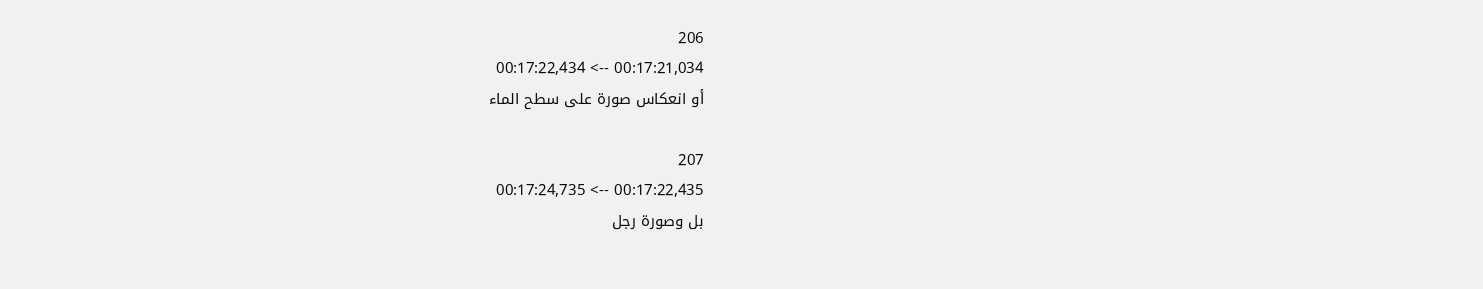206
00:17:21,034 --> 00:17:22,434
أو انعكاس صورة على سطح الماء

207
00:17:22,435 --> 00:17:24,735
بل وصورة رجل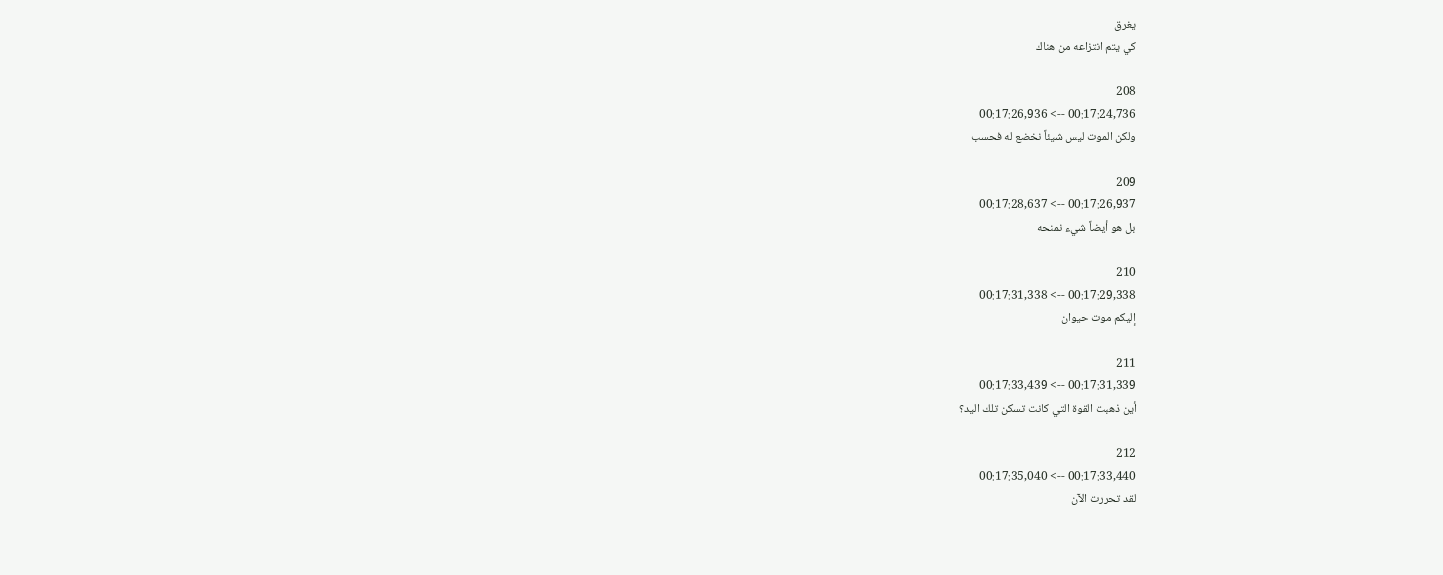يغرق
كي يتم انتزاعه من هناك

208
00:17:24,736 --> 00:17:26,936
ولكن الموت ليس شيئاً نخضع له فحسب

209
00:17:26,937 --> 00:17:28,637
بل هو أيضاً شيء نمنحه

210
00:17:29,338 --> 00:17:31,338
إليكم موت حيوان

211
00:17:31,339 --> 00:17:33,439
أين ذهبت القوة التي كانت تسكن تلك اليد؟

212
00:17:33,440 --> 00:17:35,040
لقد تحررت الآن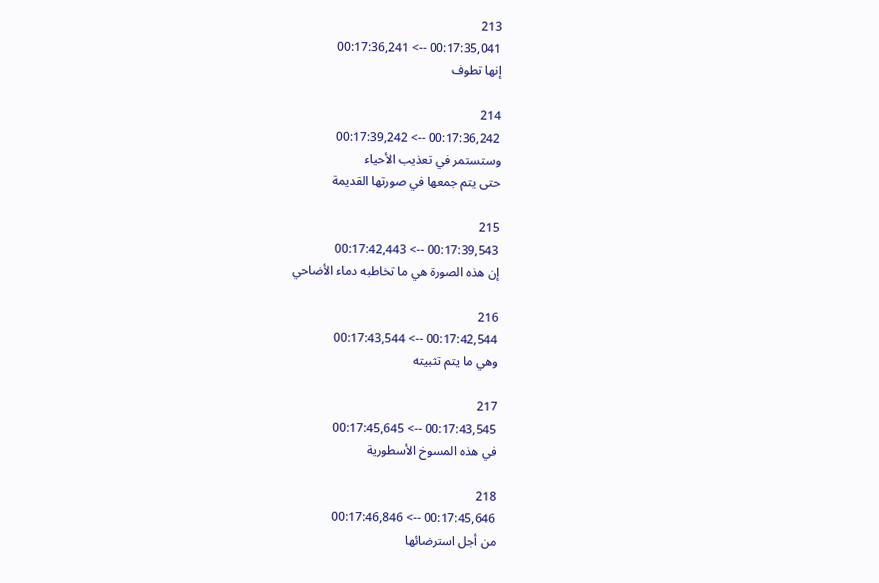213
00:17:35,041 --> 00:17:36,241
إنها تطوف

214
00:17:36,242 --> 00:17:39,242
وستستمر في تعذيب الأحياء
حتى يتم جمعها في صورتها القديمة

215
00:17:39,543 --> 00:17:42,443
إن هذه الصورة هي ما تخاطبه دماء الأضاحي

216
00:17:42,544 --> 00:17:43,544
وهي ما يتم تثبيته

217
00:17:43,545 --> 00:17:45,645
في هذه المسوخ الأسطورية

218
00:17:45,646 --> 00:17:46,846
من أجل استرضائها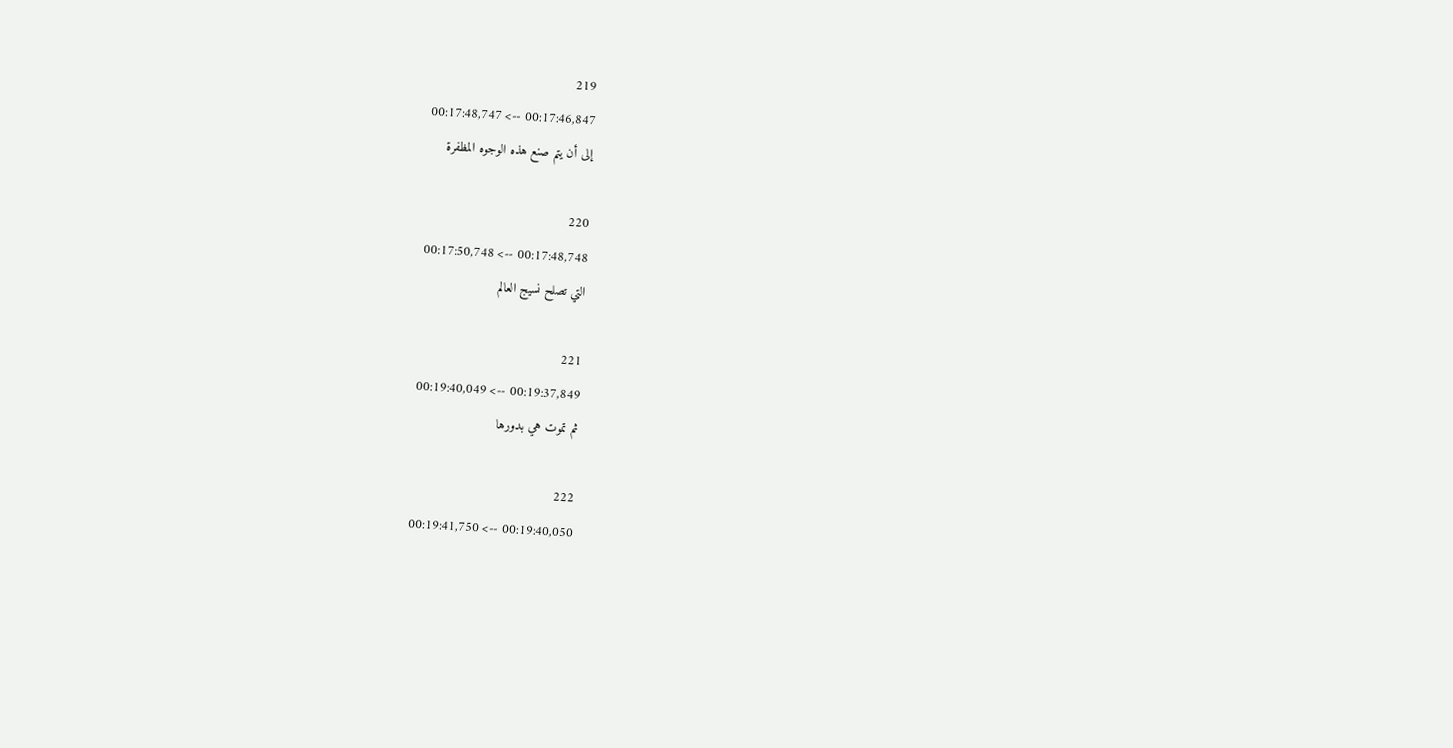219
00:17:46,847 --> 00:17:48,747
إلى أن يتم صنع هذه الوجوه المظفرة

220
00:17:48,748 --> 00:17:50,748
التي تصلح نسيج العالم

221
00:19:37,849 --> 00:19:40,049
ثم تموت هي بدورها

222
00:19:40,050 --> 00:19:41,750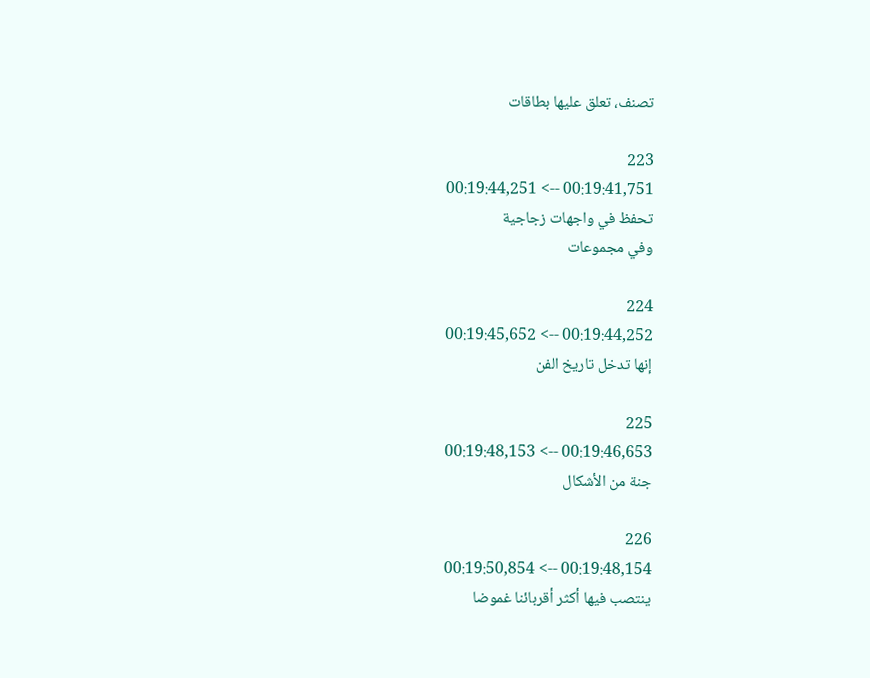تصنف، تعلق عليها بطاقات

223
00:19:41,751 --> 00:19:44,251
تحفظ في واجهات زجاجية
وفي مجموعات

224
00:19:44,252 --> 00:19:45,652
إنها تدخل تاريخ الفن

225
00:19:46,653 --> 00:19:48,153
جنة من الأشكال

226
00:19:48,154 --> 00:19:50,854
ينتصب فيها أكثر أقربائنا غموضا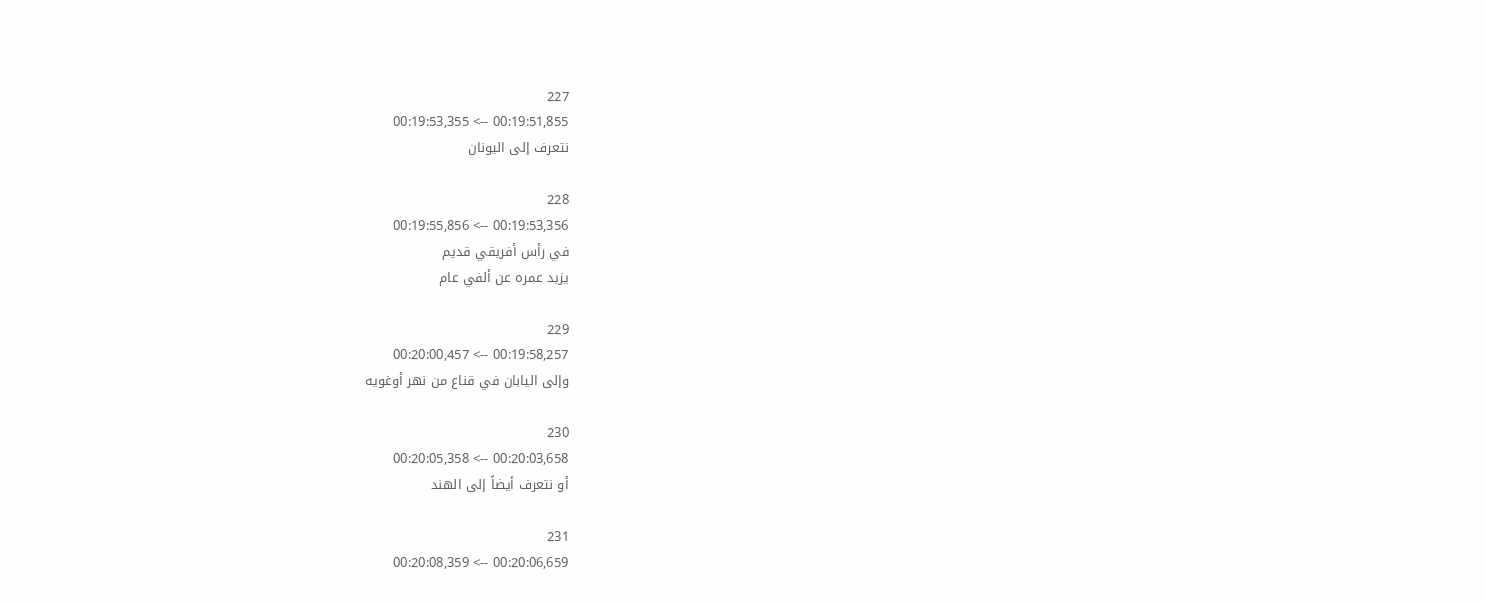227
00:19:51,855 --> 00:19:53,355
نتعرف إلى اليونان

228
00:19:53,356 --> 00:19:55,856
في رأس أفريقي قديم
يزيد عمره عن ألفي عام

229
00:19:58,257 --> 00:20:00,457
وإلى اليابان في قناع من نهر أوغويه

230
00:20:03,658 --> 00:20:05,358
أو نتعرف أيضاً إلى الهند

231
00:20:06,659 --> 00:20:08,359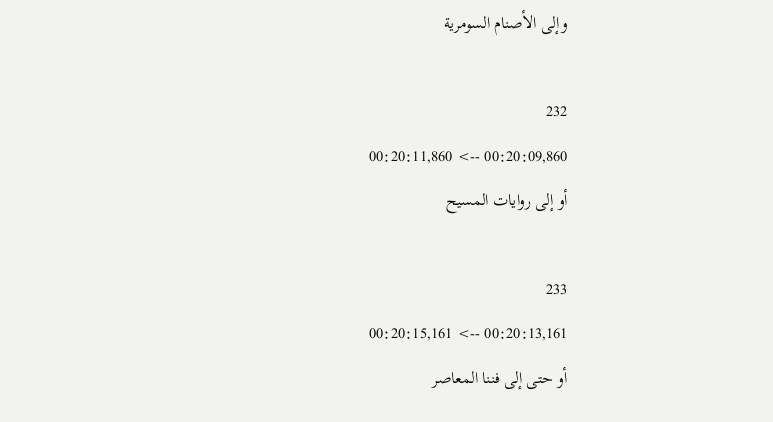وإلى الأصنام السومرية

232
00:20:09,860 --> 00:20:11,860
أو إلى روايات المسيح

233
00:20:13,161 --> 00:20:15,161
أو حتى إلى فننا المعاصر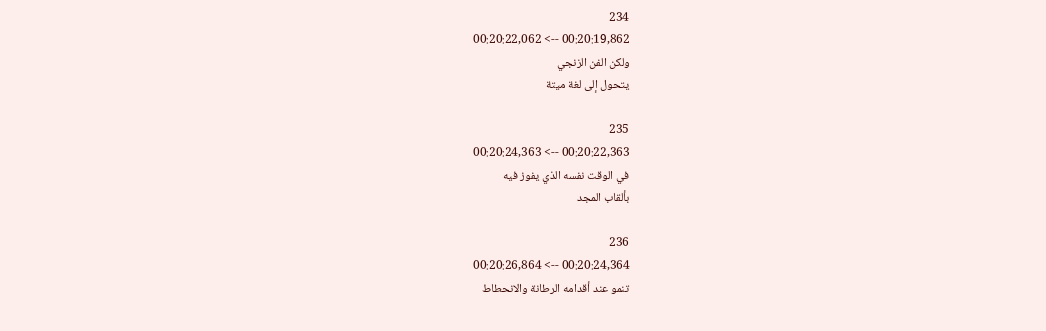234
00:20:19,862 --> 00:20:22,062
ولكن الفن الزنجي
يتحول إلى لغة ميتة

235
00:20:22,363 --> 00:20:24,363
في الوقت نفسه الذي يفوز فيه
بألقاب المجد

236
00:20:24,364 --> 00:20:26,864
تنمو عند أقدامه الرطانة والانحطاط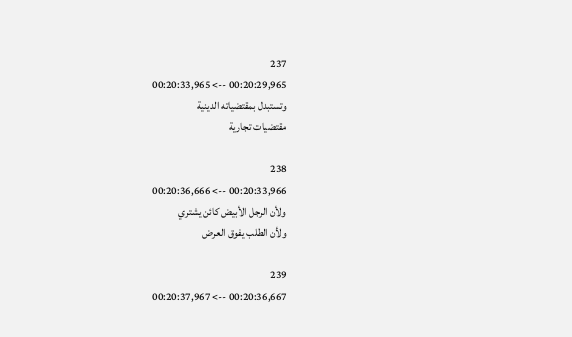237
00:20:29,965 --> 00:20:33,965
وتستبدل بمقتضياته الدينية
مقتضيات تجارية

238
00:20:33,966 --> 00:20:36,666
ولأن الرجل الأبيض كائن يشتري
ولأن الطلب يفوق العرض

239
00:20:36,667 --> 00:20:37,967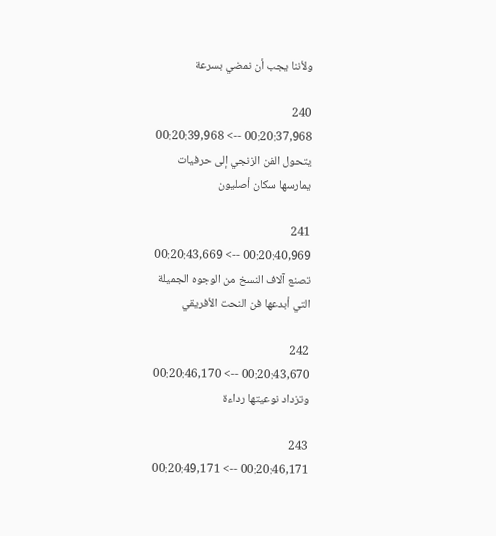ولأننا يجب أن نمضي بسرعة

240
00:20:37,968 --> 00:20:39,968
يتحول الفن الزنجي إلى حرفيات
يمارسها سكان أصليون

241
00:20:40,969 --> 00:20:43,669
تصنع آلاف النسخ من الوجوه الجميلة
التي أبدعها فن النحت الأفريقي

242
00:20:43,670 --> 00:20:46,170
وتزداد نوعيتها رداءة

243
00:20:46,171 --> 00:20:49,171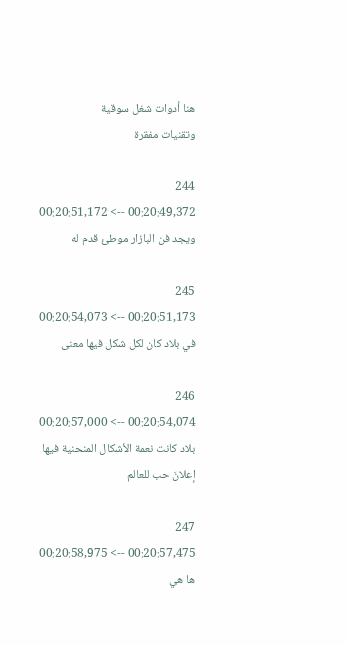هنا أدوات شغل سوقية
وتقنيات مفقرة

244
00:20:49,372 --> 00:20:51,172
ويجد فن البازار موطئ قدم له

245
00:20:51,173 --> 00:20:54,073
في بلاد كان لكل شكل فيها معنى

246
00:20:54,074 --> 00:20:57,000
بلاد كانت نعمة الأشكال المنحنية فيها
إعلانَ حب للعالم

247
00:20:57,475 --> 00:20:58,975
ها هي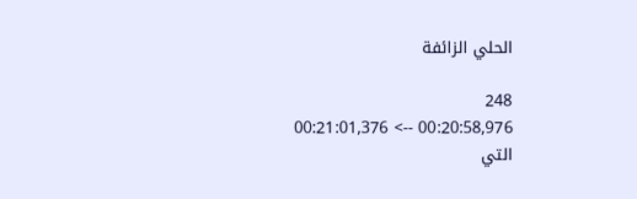الحلي الزائفة

248
00:20:58,976 --> 00:21:01,376
التي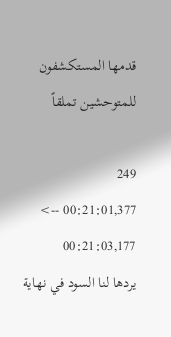قدمها المستكشفون للمتوحشين تملقاً

249
00:21:01,377 --> 00:21:03,177
يردها لنا السود في نهاية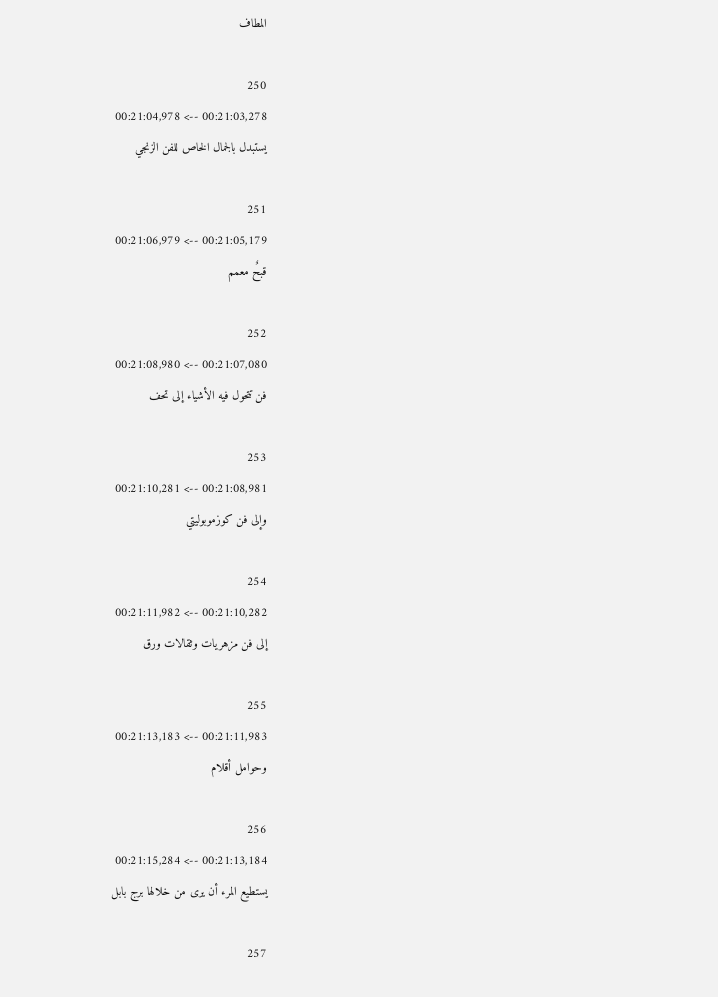المطاف

250
00:21:03,278 --> 00:21:04,978
يستبدل بالجمال الخاص للفن الزنجي

251
00:21:05,179 --> 00:21:06,979
قبحٌ معمم

252
00:21:07,080 --> 00:21:08,980
فن تتحول فيه الأشياء إلى تحف

253
00:21:08,981 --> 00:21:10,281
وإلى فن كوزموبوليتي

254
00:21:10,282 --> 00:21:11,982
إلى فن مزهريات وثقالات ورق

255
00:21:11,983 --> 00:21:13,183
وحوامل أقلام

256
00:21:13,184 --> 00:21:15,284
يستطيع المرء أن يرى من خلالها برج بابل

257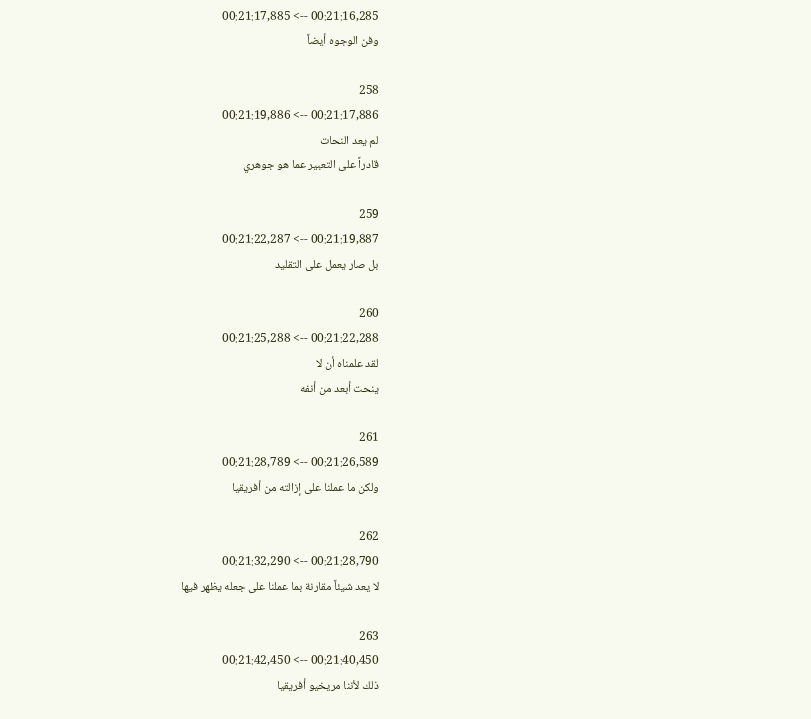00:21:16,285 --> 00:21:17,885
وفن الوجوه أيضاً

258
00:21:17,886 --> 00:21:19,886
لم يعد النحات
قادراً على التعبير عما هو جوهري

259
00:21:19,887 --> 00:21:22,287
بل صار يعمل على التقليد

260
00:21:22,288 --> 00:21:25,288
لقد علمناه أن لا
ينحت أبعد من أنفه

261
00:21:26,589 --> 00:21:28,789
ولكن ما عملنا على إزالته من أفريقيا

262
00:21:28,790 --> 00:21:32,290
لا يعد شيئاً مقارنة بما عملنا على جعله يظهر فيها

263
00:21:40,450 --> 00:21:42,450
ذلك لأننا مريخيو أفريقيا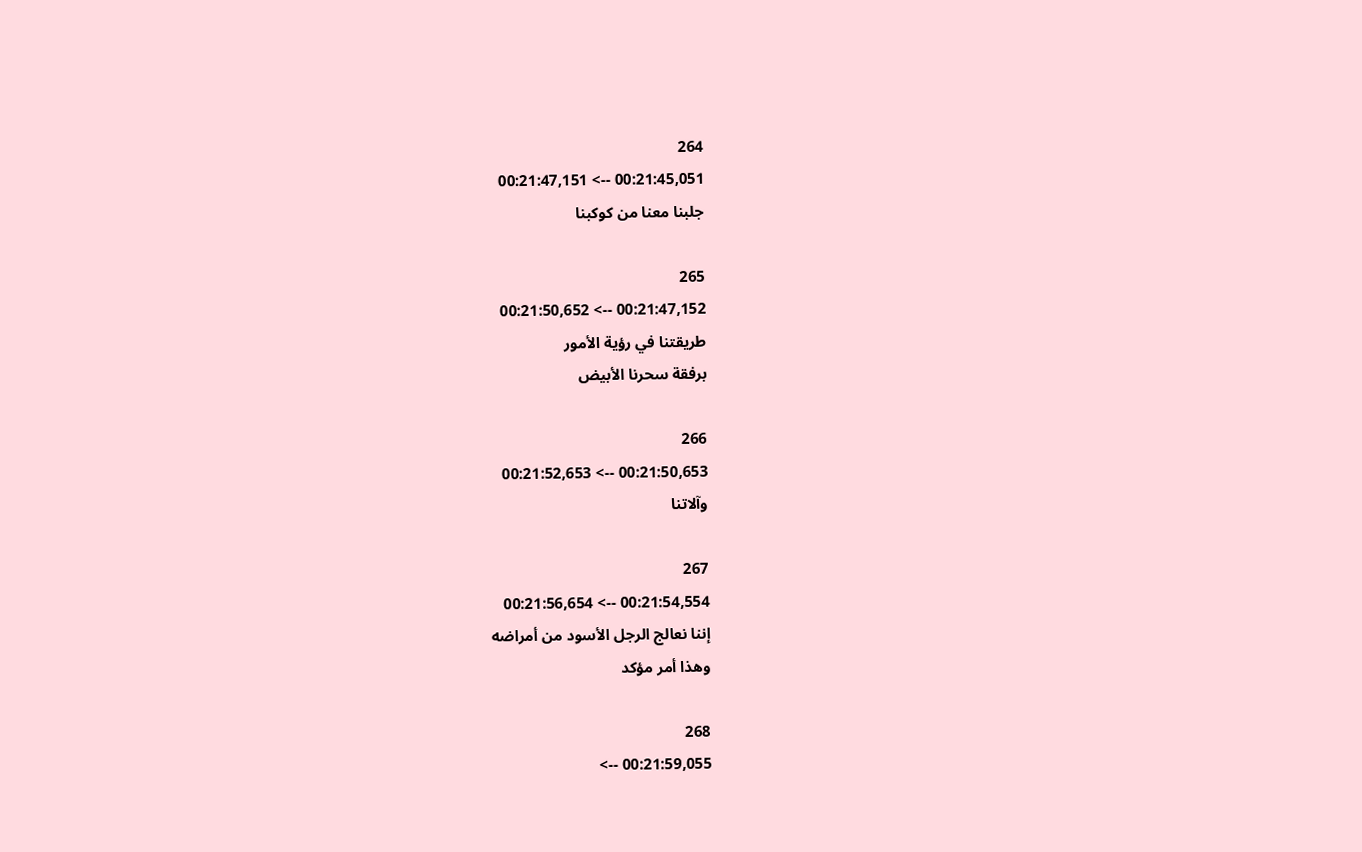264
00:21:45,051 --> 00:21:47,151
جلبنا معنا من كوكبنا

265
00:21:47,152 --> 00:21:50,652
طريقتنا في رؤية الأمور
برفقة سحرنا الأبيض

266
00:21:50,653 --> 00:21:52,653
وآلاتنا

267
00:21:54,554 --> 00:21:56,654
إننا نعالج الرجل الأسود من أمراضه
وهذا أمر مؤكد

268
00:21:59,055 -->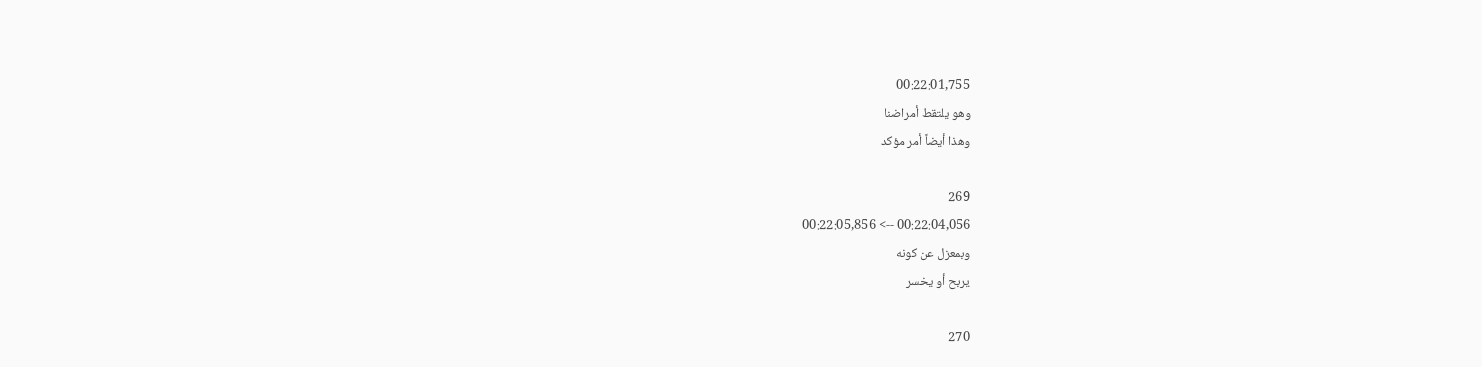00:22:01,755
وهو يلتقط أمراضنا
وهذا أيضاً أمر مؤكد

269
00:22:04,056 --> 00:22:05,856
وبمعزل عن كونه
يربح أو يخسر

270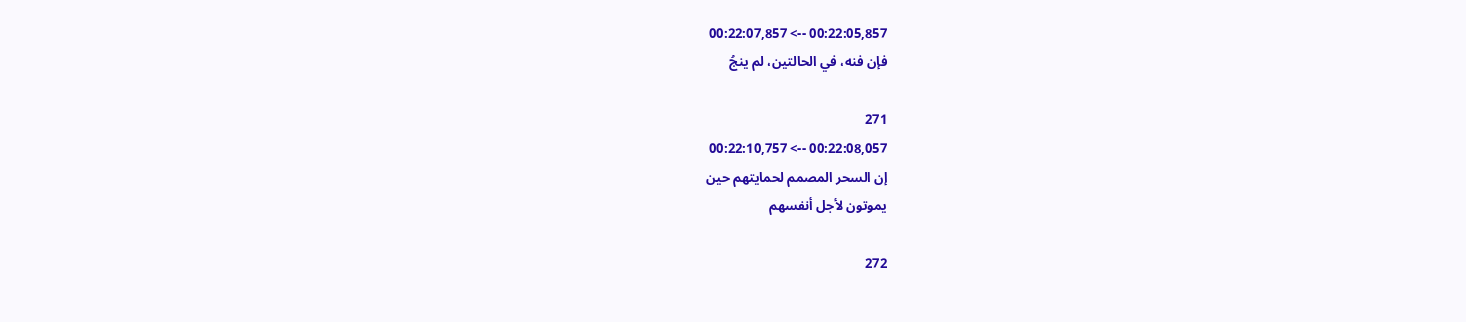00:22:05,857 --> 00:22:07,857
فإن فنه، في الحالتين، لم ينجُ

271
00:22:08,057 --> 00:22:10,757
إن السحر المصمم لحمايتهم حين
يموتون لأجل أنفسهم

272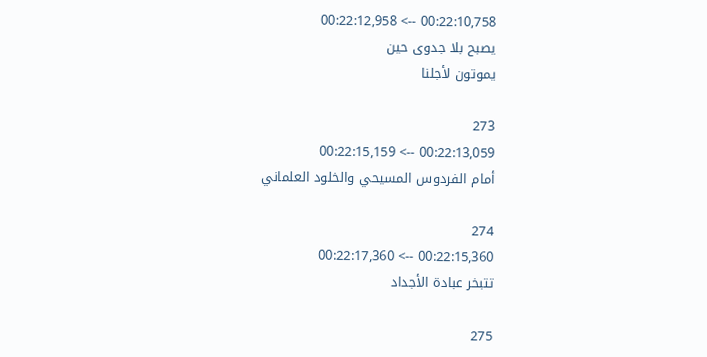00:22:10,758 --> 00:22:12,958
يصبح بلا جدوى حين
يموتون لأجلنا

273
00:22:13,059 --> 00:22:15,159
أمام الفردوس المسيحي والخلود العلماني

274
00:22:15,360 --> 00:22:17,360
تتبخر عبادة الأجداد

275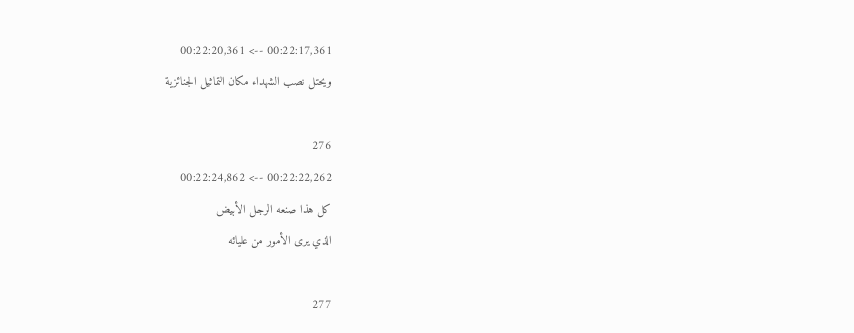00:22:17,361 --> 00:22:20,361
ويحتل نصب الشهداء مكان التماثيل الجنائزية

276
00:22:22,262 --> 00:22:24,862
كل هذا صنعه الرجل الأبيض
الذي يرى الأمور من عليائه

277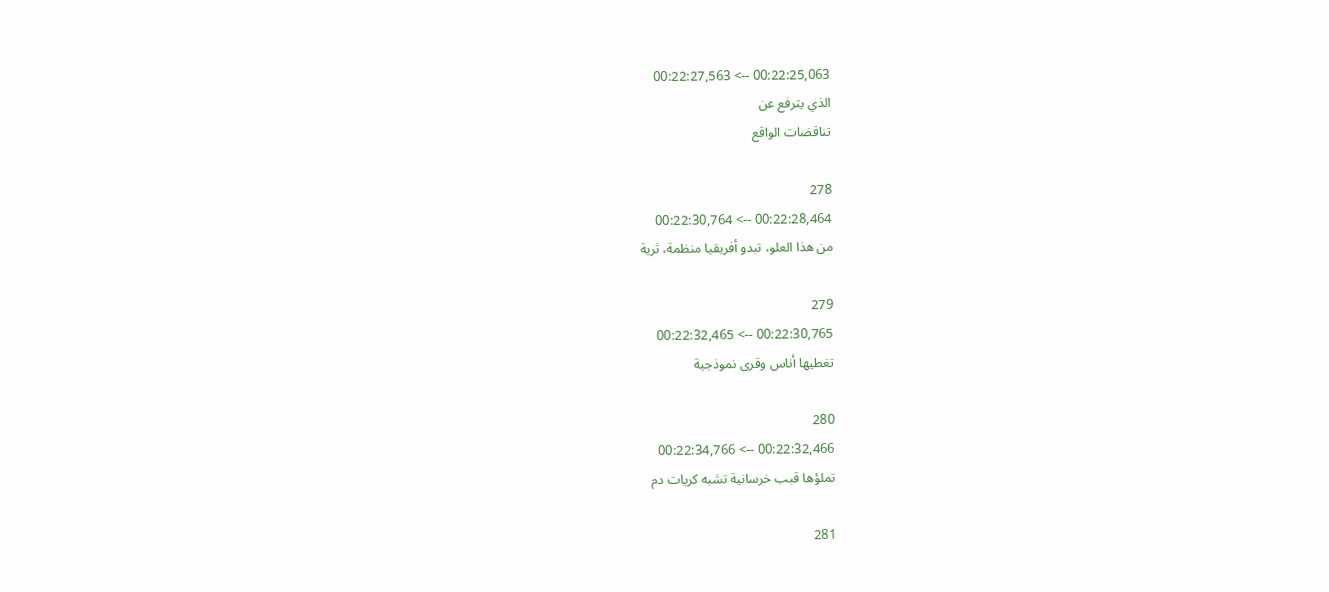00:22:25,063 --> 00:22:27,563
الذي يترفع عن
تناقضات الواقع

278
00:22:28,464 --> 00:22:30,764
من هذا العلو، تبدو أفريقيا منظمة، ثرية

279
00:22:30,765 --> 00:22:32,465
تغطيها أناس وقرى نموذجية

280
00:22:32,466 --> 00:22:34,766
تملؤها قبب خرسانية تشبه كريات دم

281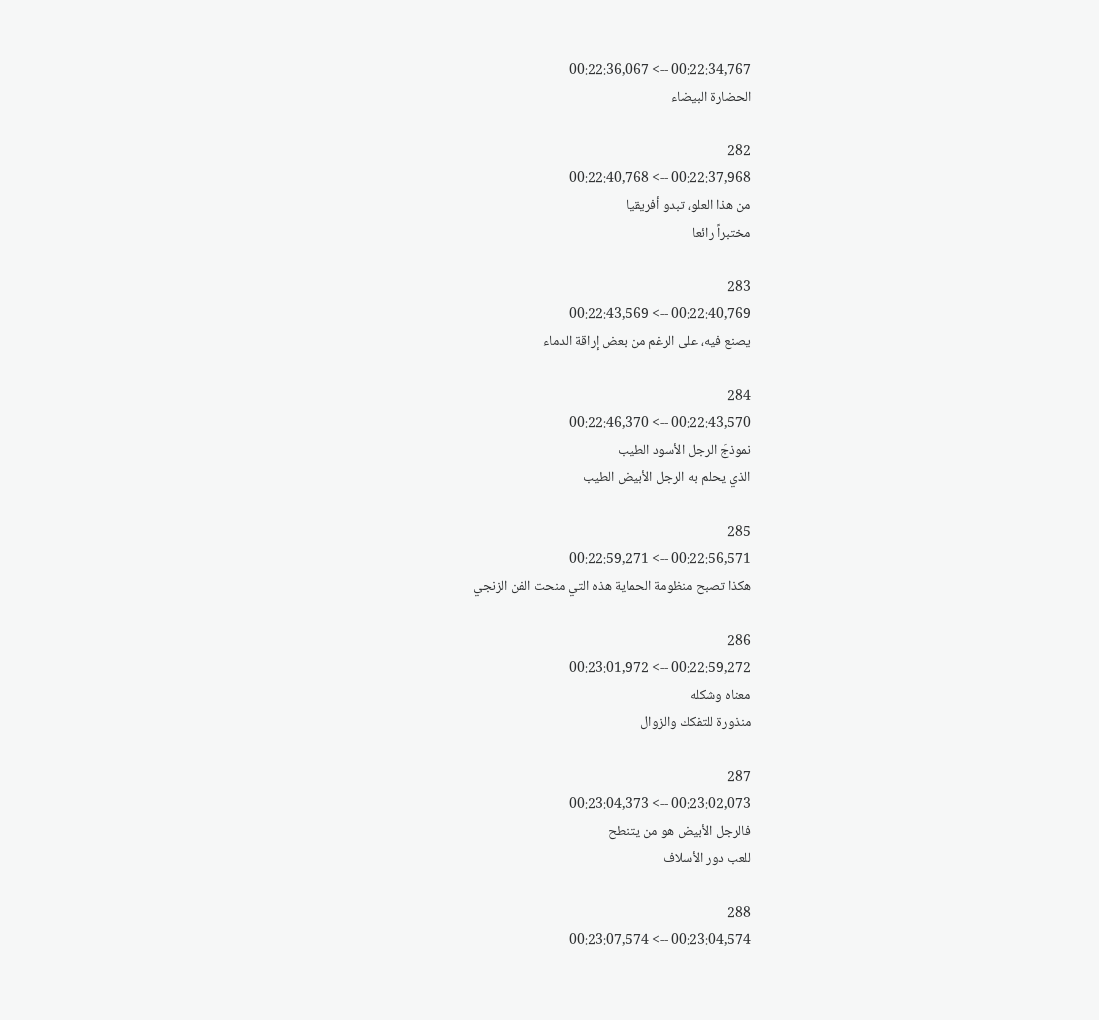00:22:34,767 --> 00:22:36,067
الحضارة البيضاء

282
00:22:37,968 --> 00:22:40,768
من هذا العلو، تبدو أفريقيا
مختبراً رائعا

283
00:22:40,769 --> 00:22:43,569
يصنع فيه، على الرغم من بعض إراقة الدماء

284
00:22:43,570 --> 00:22:46,370
نموذجَ الرجل الأسود الطيب
الذي يحلم به الرجل الأبيض الطيب

285
00:22:56,571 --> 00:22:59,271
هكذا تصبح منظومة الحماية هذه التي منحت الفن الزنجي

286
00:22:59,272 --> 00:23:01,972
معناه وشكله
منذورة للتفكك والزوال

287
00:23:02,073 --> 00:23:04,373
فالرجل الأبيض هو من يتنطح
للعب دور الأسلاف

288
00:23:04,574 --> 00:23:07,574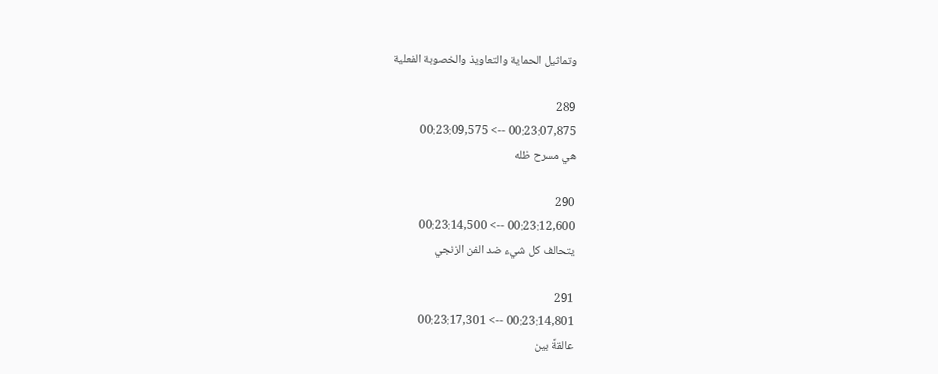وتماثيل الحماية والتعاويذ والخصوبة الفعلية

289
00:23:07,875 --> 00:23:09,575
هي مسرح ظله

290
00:23:12,600 --> 00:23:14,500
يتحالف كل شيء ضد الفن الزنجي

291
00:23:14,801 --> 00:23:17,301
عالقةً بين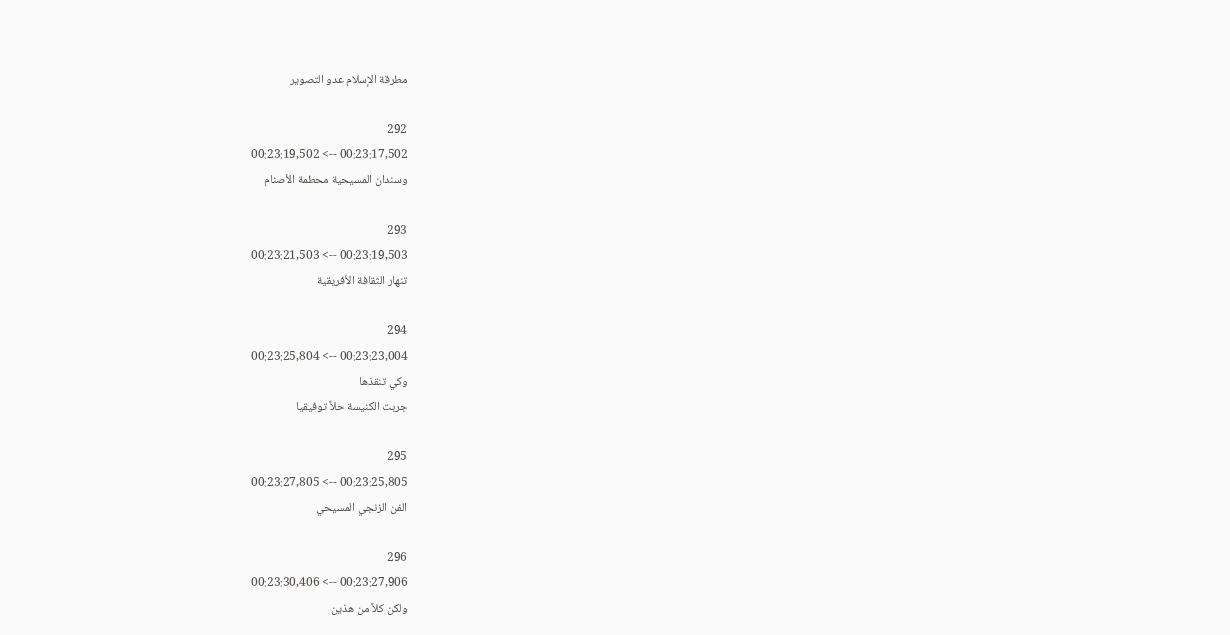مطرقة الإسلام عدو التصوير

292
00:23:17,502 --> 00:23:19,502
وسندان المسيحية محطمة الأصنام

293
00:23:19,503 --> 00:23:21,503
تنهار الثقافة الأفريقية

294
00:23:23,004 --> 00:23:25,804
وكي تنقذها
جربت الكنيسة حلاً توفيقيا

295
00:23:25,805 --> 00:23:27,805
الفن الزنجي المسيحي

296
00:23:27,906 --> 00:23:30,406
ولكن كلاً من هذين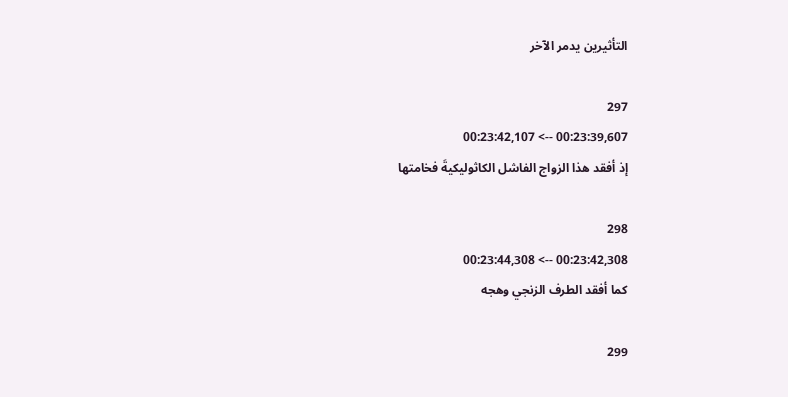التأثيرين يدمر الآخر

297
00:23:39,607 --> 00:23:42,107
إذ أفقد هذا الزواج الفاشل الكاثوليكيةَ فخامتها

298
00:23:42,308 --> 00:23:44,308
كما أفقد الطرف الزنجي وهجه

299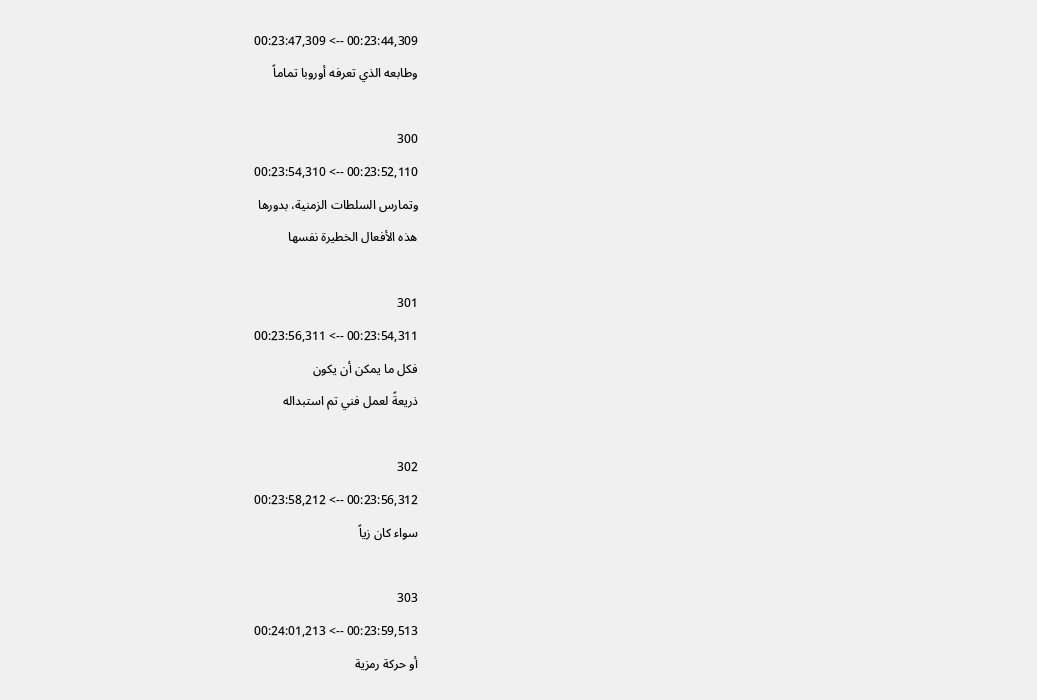00:23:44,309 --> 00:23:47,309
وطابعه الذي تعرفه أوروبا تماماً

300
00:23:52,110 --> 00:23:54,310
وتمارس السلطات الزمنية، بدورها
هذه الأفعال الخطيرة نفسها

301
00:23:54,311 --> 00:23:56,311
فكل ما يمكن أن يكون
ذريعةً لعمل فني تم استبداله

302
00:23:56,312 --> 00:23:58,212
سواء كان زياً

303
00:23:59,513 --> 00:24:01,213
أو حركة رمزية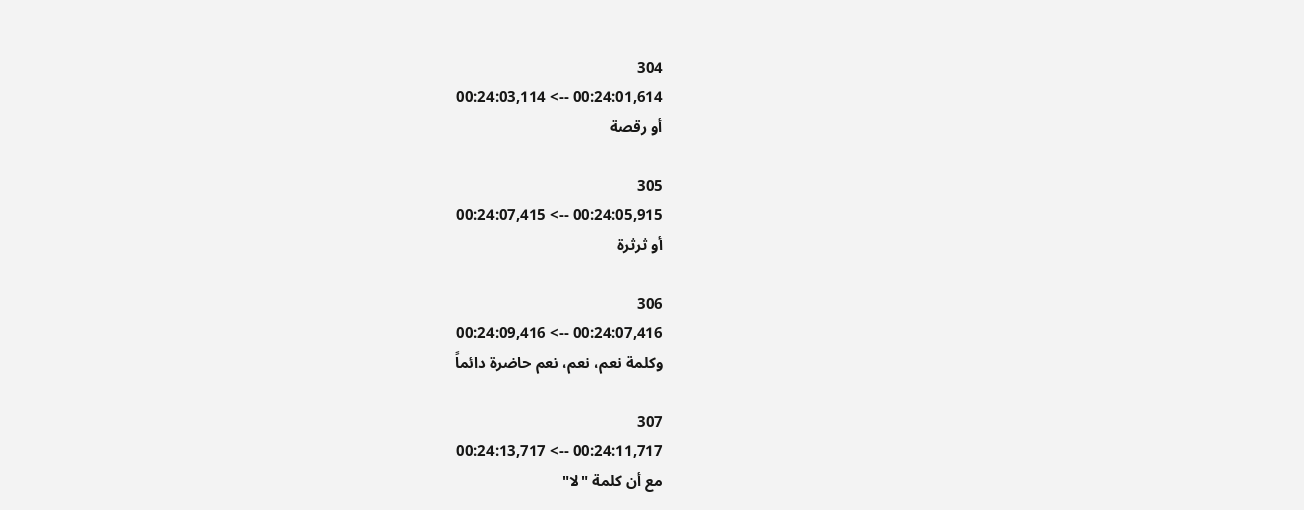304
00:24:01,614 --> 00:24:03,114
أو رقصة

305
00:24:05,915 --> 00:24:07,415
أو ثرثرة

306
00:24:07,416 --> 00:24:09,416
وكلمة نعم، نعم، نعم حاضرة دائماً

307
00:24:11,717 --> 00:24:13,717
مع أن كلمة "لا"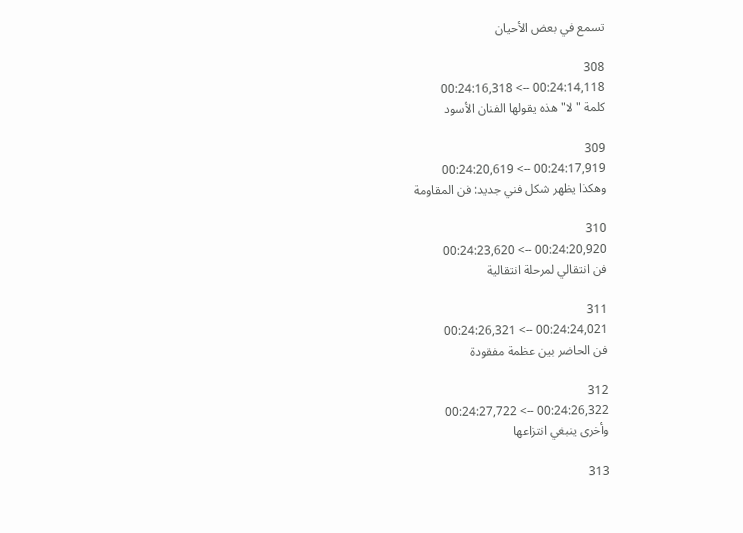تسمع في بعض الأحيان

308
00:24:14,118 --> 00:24:16,318
كلمة "لا" هذه يقولها الفنان الأسود

309
00:24:17,919 --> 00:24:20,619
وهكذا يظهر شكل فني جديد: فن المقاومة

310
00:24:20,920 --> 00:24:23,620
فن انتقالي لمرحلة انتقالية

311
00:24:24,021 --> 00:24:26,321
فن الحاضر بين عظمة مفقودة

312
00:24:26,322 --> 00:24:27,722
وأخرى ينبغي انتزاعها

313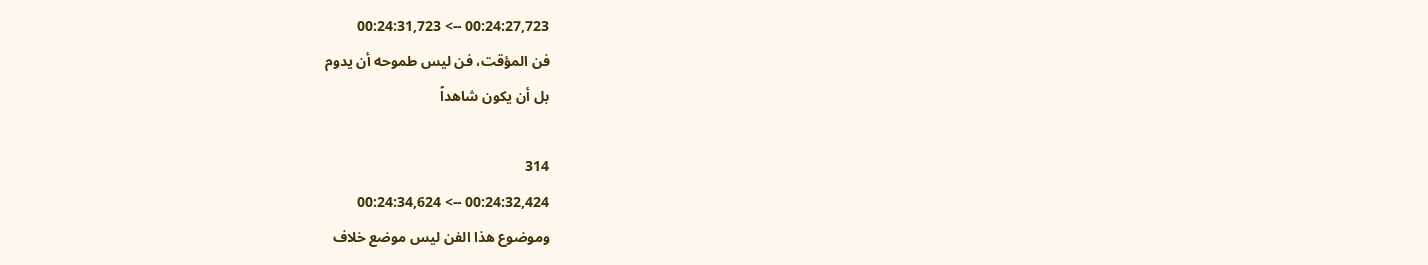00:24:27,723 --> 00:24:31,723
فن المؤقت، فن ليس طموحه أن يدوم
بل أن يكون شاهداً

314
00:24:32,424 --> 00:24:34,624
وموضوع هذا الفن ليس موضع خلاف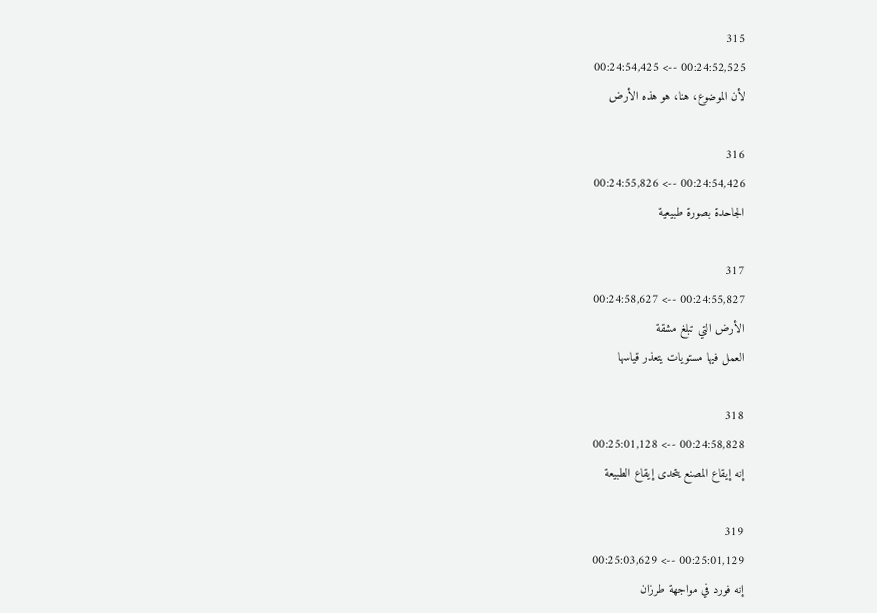315
00:24:52,525 --> 00:24:54,425
لأن الموضوع، هنا، هو هذه الأرض

316
00:24:54,426 --> 00:24:55,826
الجاحدة بصورة طبيعية

317
00:24:55,827 --> 00:24:58,627
الأرض التي تبلغ مشقة
العمل فيها مستويات يتعذر قياسها

318
00:24:58,828 --> 00:25:01,128
إنه إيقاع المصنع يتحدى إيقاع الطبيعة

319
00:25:01,129 --> 00:25:03,629
إنه فورد في مواجهة طرزان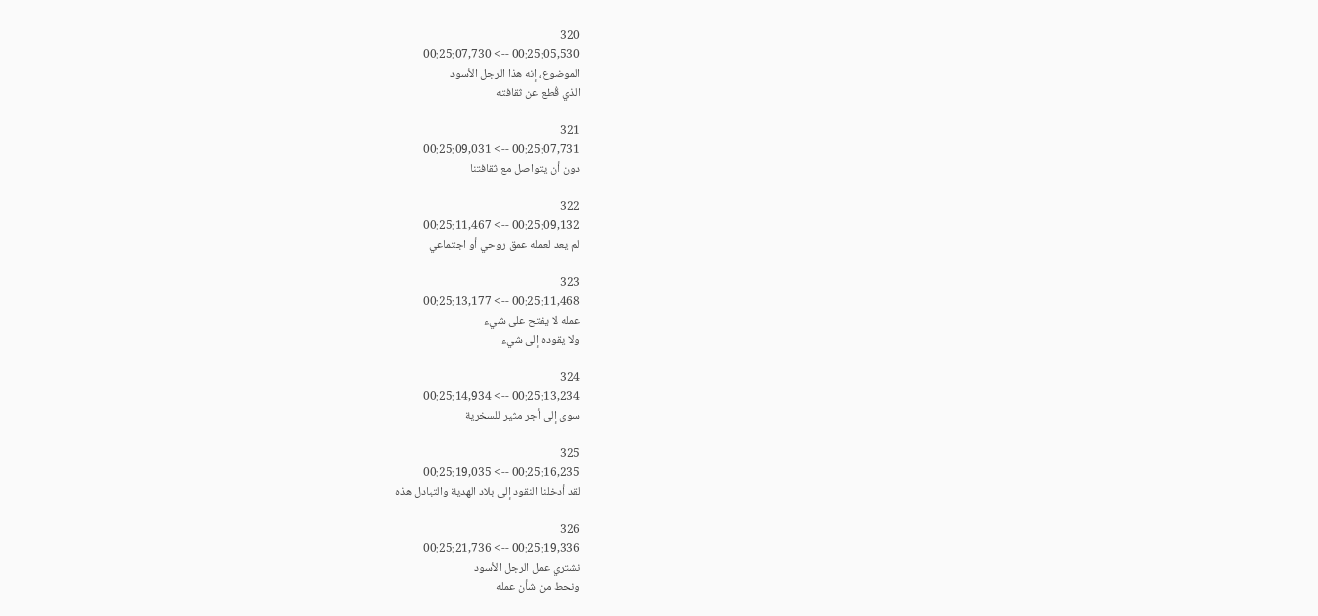320
00:25:05,530 --> 00:25:07,730
الموضوع، إنه هذا الرجل الأسود
الذي قُطع عن ثقافته

321
00:25:07,731 --> 00:25:09,031
دون أن يتواصل مع ثقافتنا

322
00:25:09,132 --> 00:25:11,467
لم يعد لعمله عمق روحي أو اجتماعي

323
00:25:11,468 --> 00:25:13,177
عمله لا يفتح على شيء
ولا يقوده إلى شيء

324
00:25:13,234 --> 00:25:14,934
سوى إلى أجر مثير للسخرية

325
00:25:16,235 --> 00:25:19,035
لقد أدخلنا النقود إلى بلاد الهدية والتبادل هذه

326
00:25:19,336 --> 00:25:21,736
نشتري عمل الرجل الأسود
ونحط من شأن عمله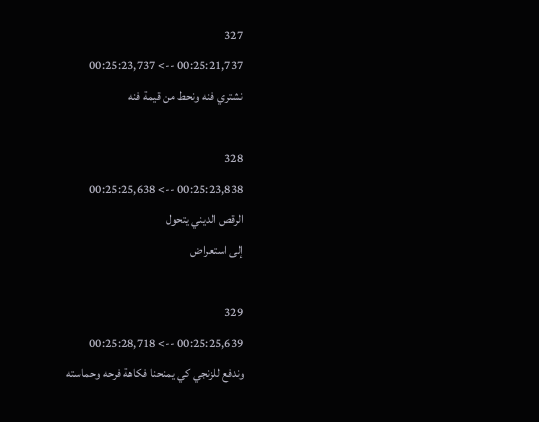327
00:25:21,737 --> 00:25:23,737
نشتري فنه ونحط من قيمة فنه

328
00:25:23,838 --> 00:25:25,638
الرقص الديني يتحول
إلى استعراض

329
00:25:25,639 --> 00:25:28,718
وندفع للزنجي كي يمنحنا فكاهة فرحه وحماسته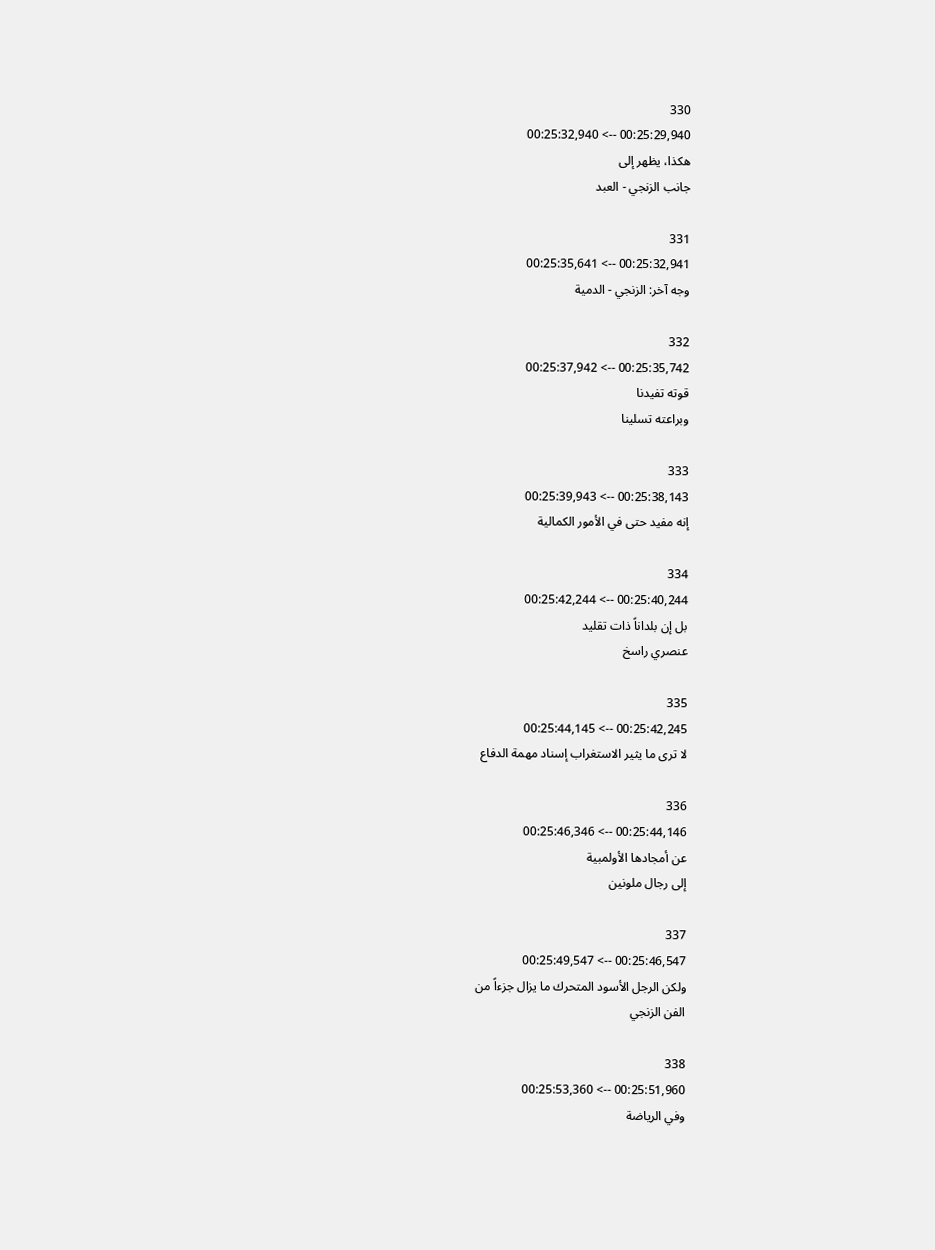330
00:25:29,940 --> 00:25:32,940
هكذا، يظهر إلى
جانب الزنجي - العبد

331
00:25:32,941 --> 00:25:35,641
وجه آخر: الزنجي - الدمية

332
00:25:35,742 --> 00:25:37,942
قوته تفيدنا
وبراعته تسلينا

333
00:25:38,143 --> 00:25:39,943
إنه مفيد حتى في الأمور الكمالية

334
00:25:40,244 --> 00:25:42,244
بل إن بلداناً ذات تقليد
عنصري راسخ

335
00:25:42,245 --> 00:25:44,145
لا ترى ما يثير الاستغراب إسناد مهمة الدفاع

336
00:25:44,146 --> 00:25:46,346
عن أمجادها الأولمبية
إلى رجال ملونين

337
00:25:46,547 --> 00:25:49,547
ولكن الرجل الأسود المتحرك ما يزال جزءاً من
الفن الزنجي

338
00:25:51,960 --> 00:25:53,360
وفي الرياضة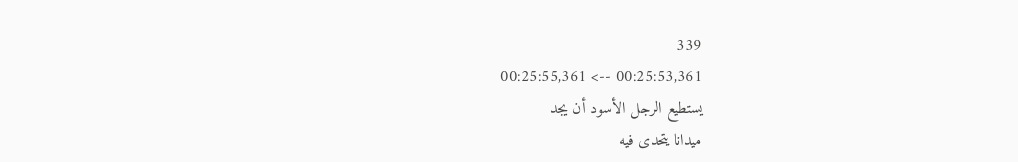339
00:25:53,361 --> 00:25:55,361
يستطيع الرجل الأسود أن يجد
ميدانا يتحدى فيه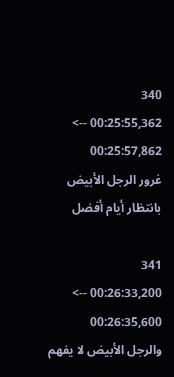340
00:25:55,362 --> 00:25:57,862
غرور الرجل الأبيض
بانتظار أيام أفضل

341
00:26:33,200 --> 00:26:35,600
والرجل الأبيض لا يفهم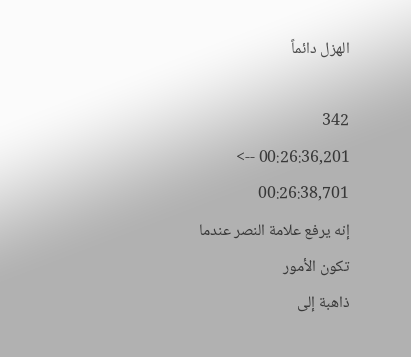الهزل دائماً

342
00:26:36,201 --> 00:26:38,701
إنه يرفع علامة النصر عندما تكون الأمور
ذاهبة إلى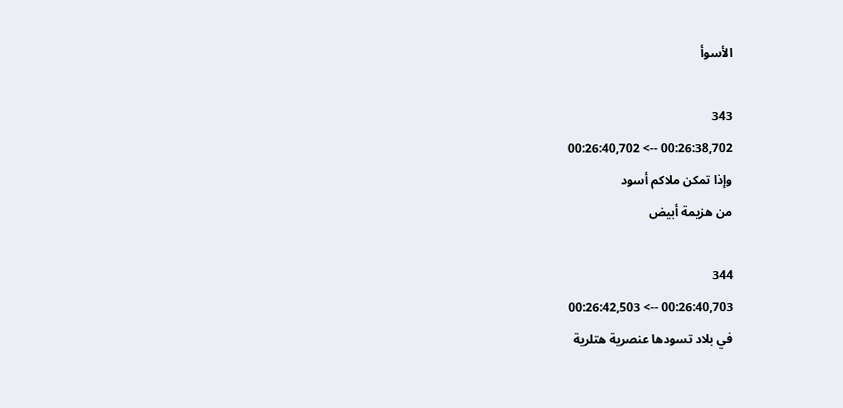الأسوأ

343
00:26:38,702 --> 00:26:40,702
وإذا تمكن ملاكم أسود
من هزيمة أبيض

344
00:26:40,703 --> 00:26:42,503
في بلاد تسودها عنصرية هتلرية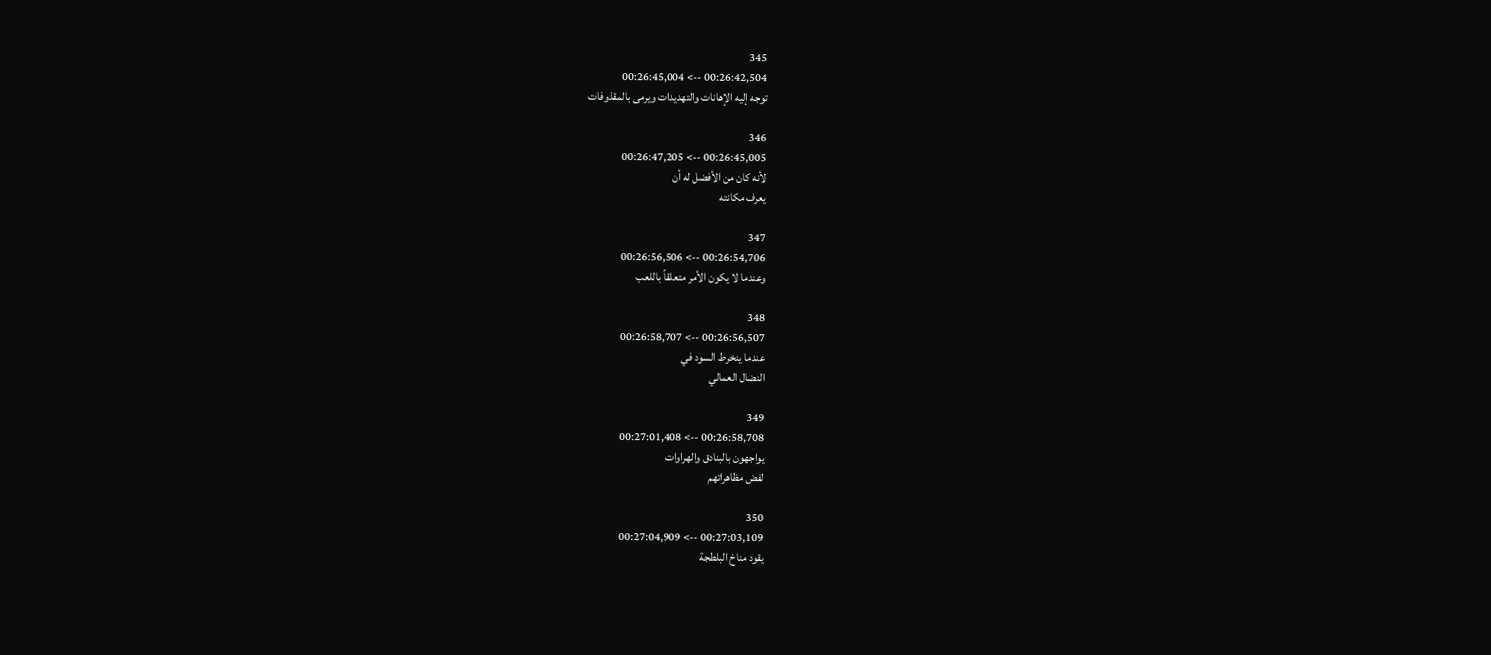345
00:26:42,504 --> 00:26:45,004
توجه إليه الإهانات والتهديدات ويرمى بالمقذوفات

346
00:26:45,005 --> 00:26:47,205
لأنه كان من الأفضل له أن
يعرف مكانته

347
00:26:54,706 --> 00:26:56,506
وعندما لا يكون الأمر متعلقاً باللعب

348
00:26:56,507 --> 00:26:58,707
عندما ينخرط السود في
النضال العمالي

349
00:26:58,708 --> 00:27:01,408
يواجهون بالبنادق والهراوات
لفض مظاهراتهم

350
00:27:03,109 --> 00:27:04,909
يقود مناخ البلطجة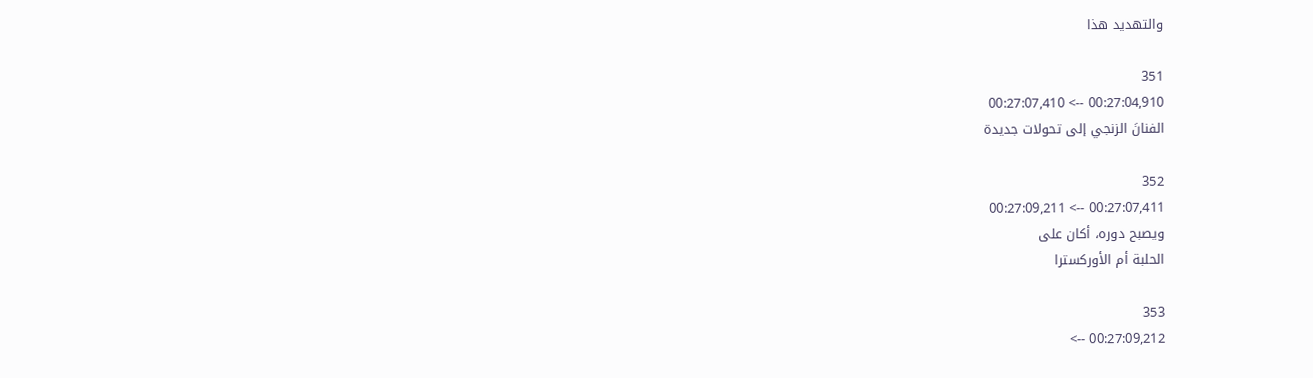والتهديد هذا

351
00:27:04,910 --> 00:27:07,410
الفنانَ الزنجي إلى تحولات جديدة

352
00:27:07,411 --> 00:27:09,211
ويصبح دوره، أكان على
الحلبة أم الأوركسترا

353
00:27:09,212 -->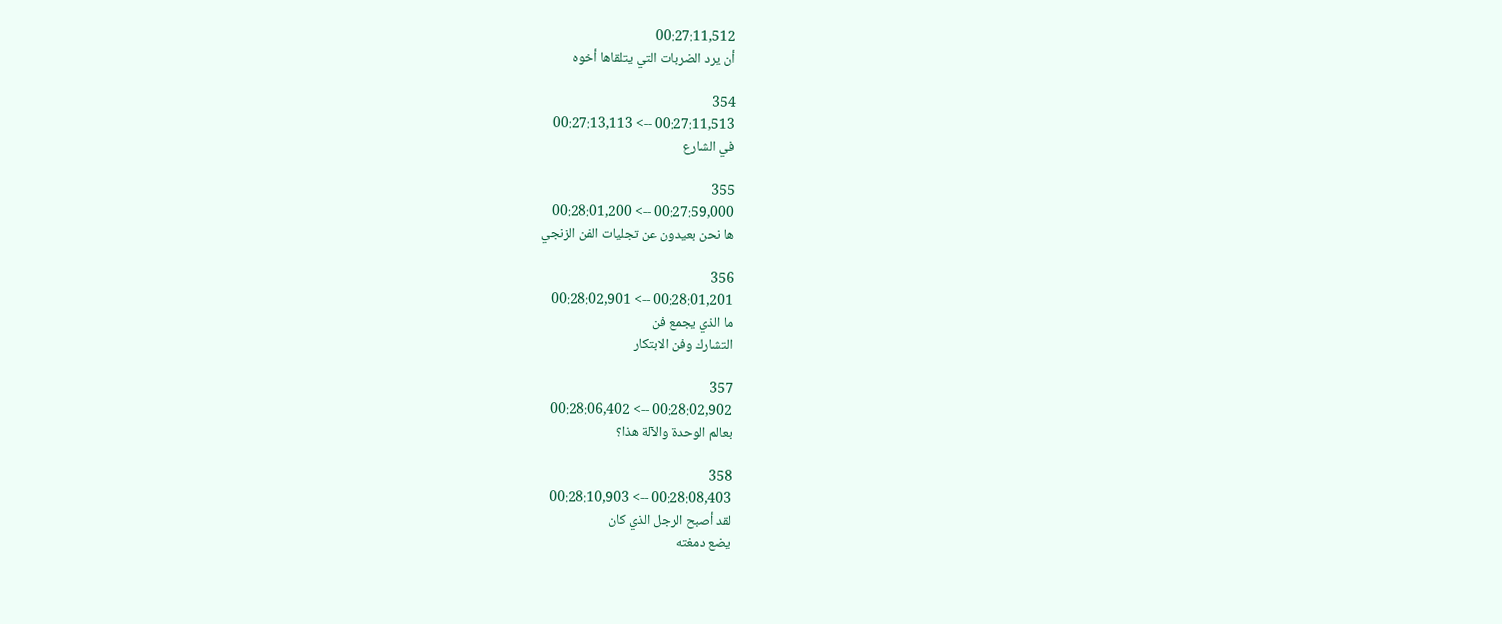00:27:11,512
أن يرد الضربات التي يتلقاها أخوه

354
00:27:11,513 --> 00:27:13,113
في الشارع

355
00:27:59,000 --> 00:28:01,200
ها نحن بعيدون عن تجليات الفن الزنجي

356
00:28:01,201 --> 00:28:02,901
ما الذي يجمع فن
التشارك وفن الابتكار

357
00:28:02,902 --> 00:28:06,402
بعالم الوحدة والآلة هذا؟

358
00:28:08,403 --> 00:28:10,903
لقد أصبح الرجل الذي كان
يضع دمغته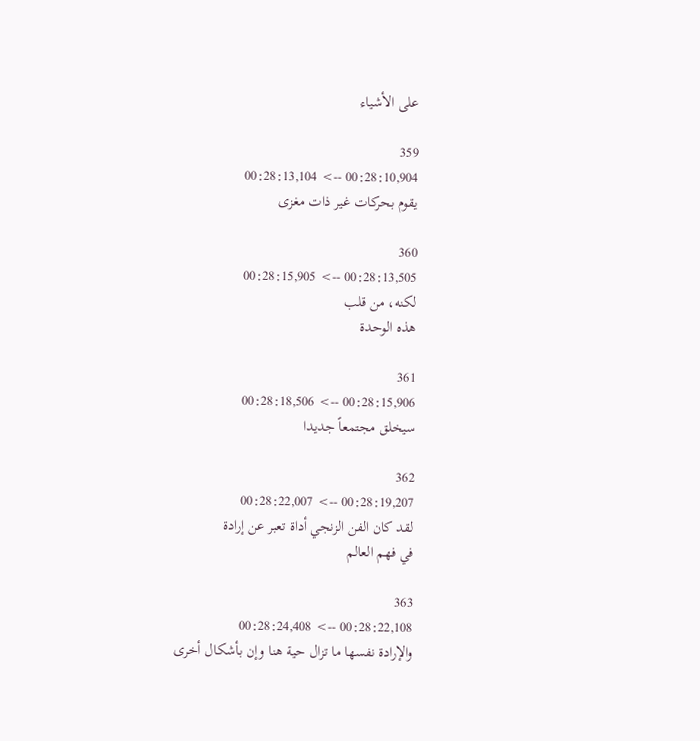على الأشياء

359
00:28:10,904 --> 00:28:13,104
يقوم بحركات غير ذات مغزى

360
00:28:13,505 --> 00:28:15,905
لكنه، من قلب
هذه الوحدة

361
00:28:15,906 --> 00:28:18,506
سيخلق مجتمعاً جديدا

362
00:28:19,207 --> 00:28:22,007
لقد كان الفن الزنجي أداة تعبر عن إرادة
في فهم العالم

363
00:28:22,108 --> 00:28:24,408
والإرادة نفسها ما تزال حية هنا وإن بأشكال أخرى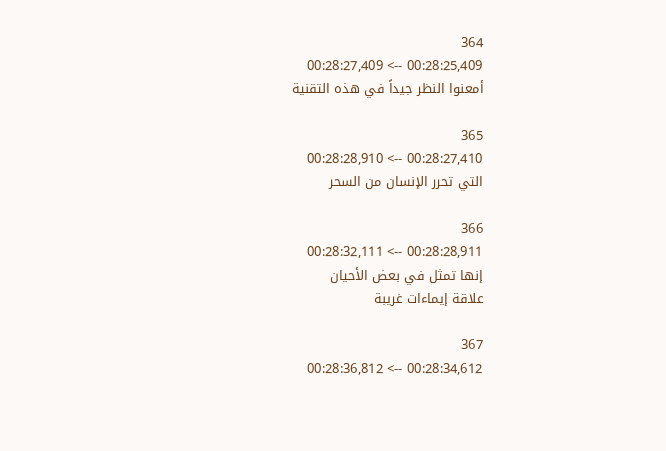364
00:28:25,409 --> 00:28:27,409
أمعنوا النظر جيداً في هذه التقنية

365
00:28:27,410 --> 00:28:28,910
التي تحرر الإنسان من السحر

366
00:28:28,911 --> 00:28:32,111
إنها تمثل في بعض الأحيان
علاقة إيماءات غريبة

367
00:28:34,612 --> 00:28:36,812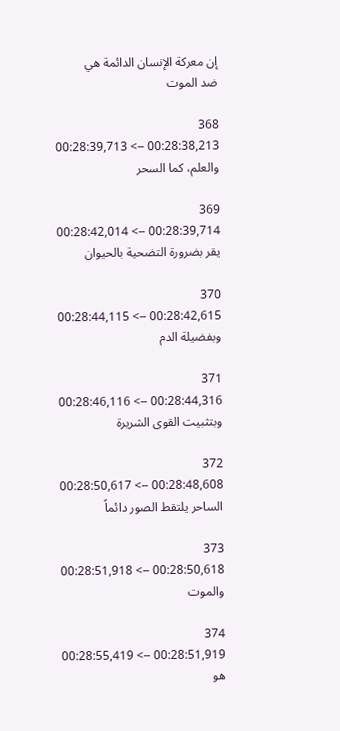إن معركة الإنسان الدائمة هي
ضد الموت

368
00:28:38,213 --> 00:28:39,713
والعلم، كما السحر

369
00:28:39,714 --> 00:28:42,014
يقر بضرورة التضحية بالحيوان

370
00:28:42,615 --> 00:28:44,115
وبفضيلة الدم

371
00:28:44,316 --> 00:28:46,116
وبتثبيت القوى الشريرة

372
00:28:48,608 --> 00:28:50,617
الساحر يلتقط الصور دائماً

373
00:28:50,618 --> 00:28:51,918
والموت

374
00:28:51,919 --> 00:28:55,419
هو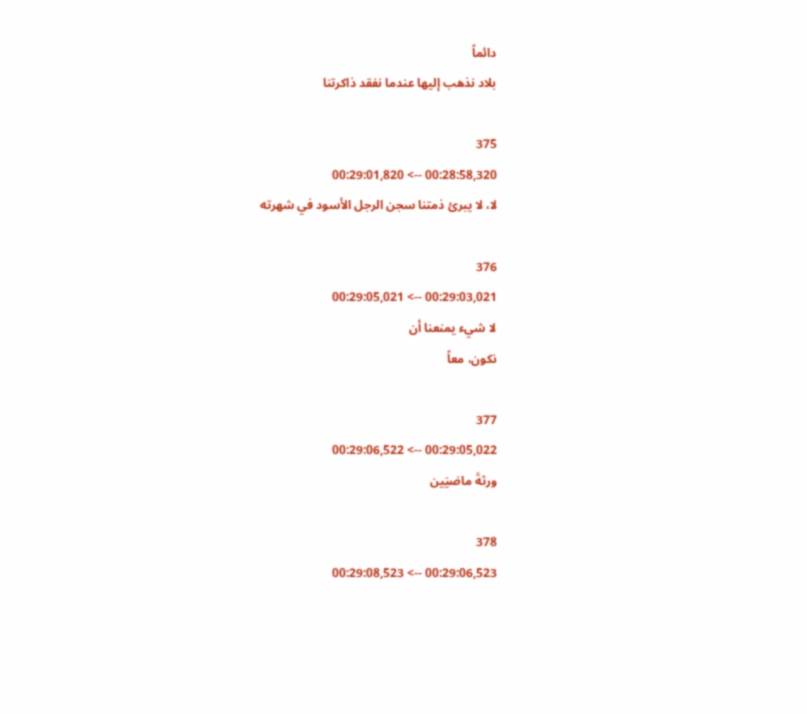دائماً
بلاد نذهب إليها عندما نفقد ذاكرتنا

375
00:28:58,320 --> 00:29:01,820
لا، لا يبرئ ذمتنا سجن الرجل الأسود في شهرته

376
00:29:03,021 --> 00:29:05,021
لا شيء يمنعنا أن
نكون، معاً

377
00:29:05,022 --> 00:29:06,522
ورثةَ ماضيَين

378
00:29:06,523 --> 00:29:08,523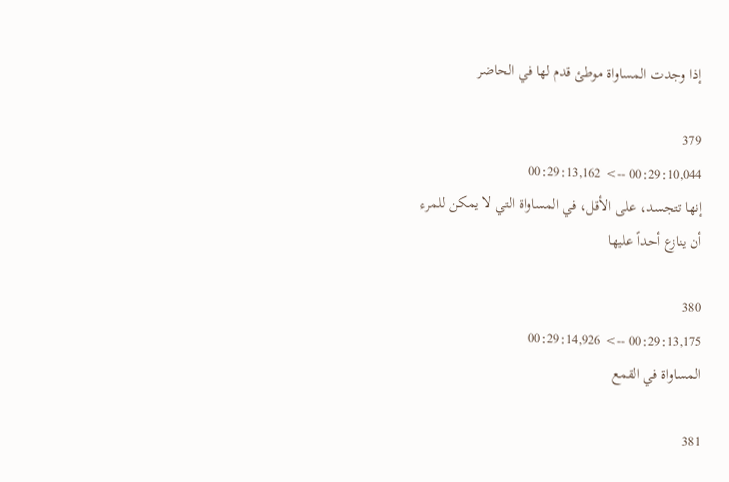إذا وجدت المساواة موطئ قدم لها في الحاضر

379
00:29:10,044 --> 00:29:13,162
إنها تتجسد، على الأقل، في المساواة التي لا يمكن للمرء
أن ينازع أحداً عليها

380
00:29:13,175 --> 00:29:14,926
المساواة في القمع

381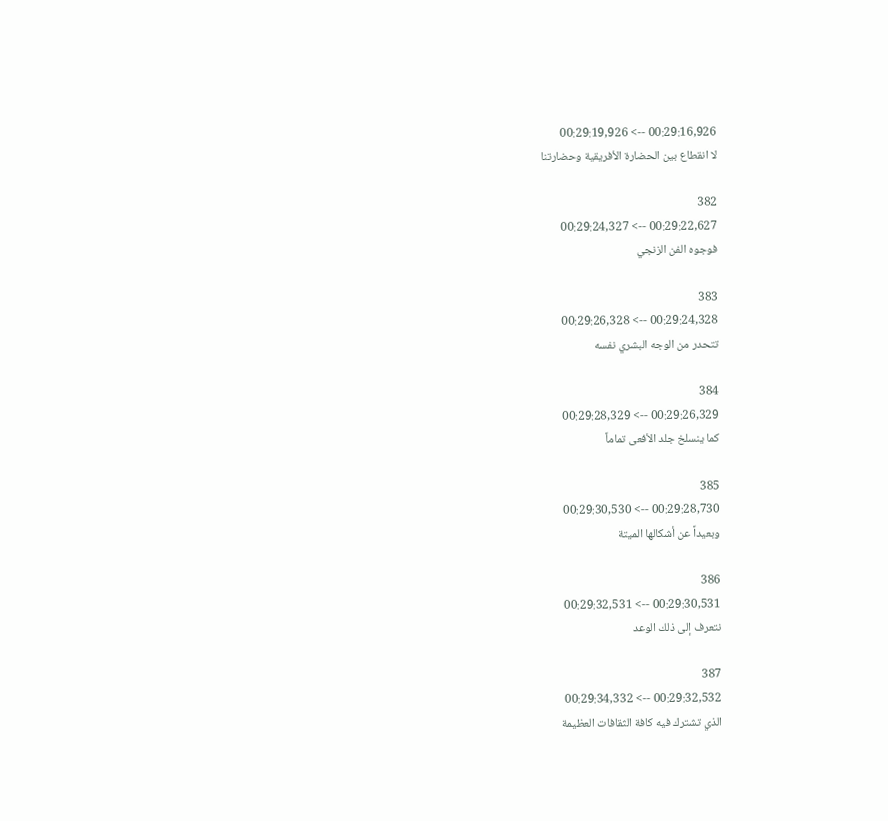00:29:16,926 --> 00:29:19,926
لا انقطاع بين الحضارة الأفريقية وحضارتنا

382
00:29:22,627 --> 00:29:24,327
فوجوه الفن الزنجي

383
00:29:24,328 --> 00:29:26,328
تتحدر من الوجه البشري نفسه

384
00:29:26,329 --> 00:29:28,329
كما ينسلخ جلد الأفعى تماماً

385
00:29:28,730 --> 00:29:30,530
وبعيداً عن أشكالها الميتة

386
00:29:30,531 --> 00:29:32,531
نتعرف إلى ذلك الوعد

387
00:29:32,532 --> 00:29:34,332
الذي تشترك فيه كافة الثقافات العظيمة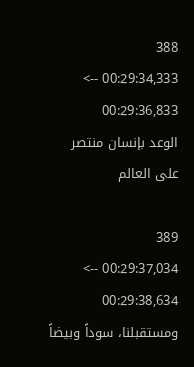388
00:29:34,333 --> 00:29:36,833
الوعد بإنسان منتصر على العالم

389
00:29:37,034 --> 00:29:38,634
ومستقبلنا، سوداً وبيضاً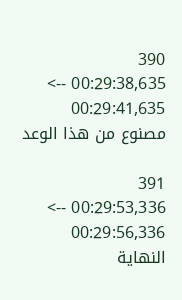390
00:29:38,635 --> 00:29:41,635
مصنوع من هذا الوعد

391
00:29:53,336 --> 00:29:56,336
النهاية